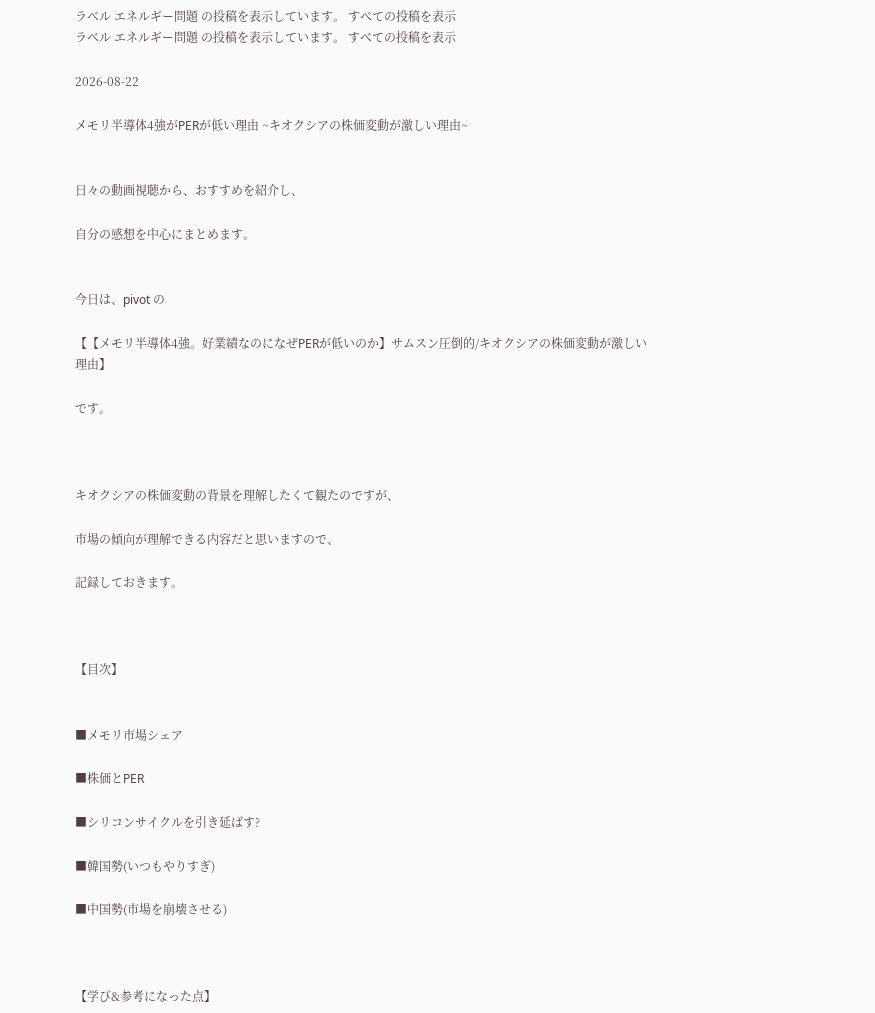ラベル エネルギー問題 の投稿を表示しています。 すべての投稿を表示
ラベル エネルギー問題 の投稿を表示しています。 すべての投稿を表示

2026-08-22

メモリ半導体4強がPERが低い理由 ~キオクシアの株価変動が激しい理由~


日々の動画視聴から、おすすめを紹介し、

自分の感想を中心にまとめます。


今日は、pivot の

【【メモリ半導体4強。好業績なのになぜPERが低いのか】サムスン圧倒的/キオクシアの株価変動が激しい理由】

です。



キオクシアの株価変動の背景を理解したくて観たのですが、

市場の傾向が理解できる内容だと思いますので、

記録しておきます。



【目次】


■メモリ市場シェア

■株価とPER

■シリコンサイクルを引き延ばす?

■韓国勢(いつもやりすぎ)

■中国勢(市場を崩壊させる)



【学び&参考になった点】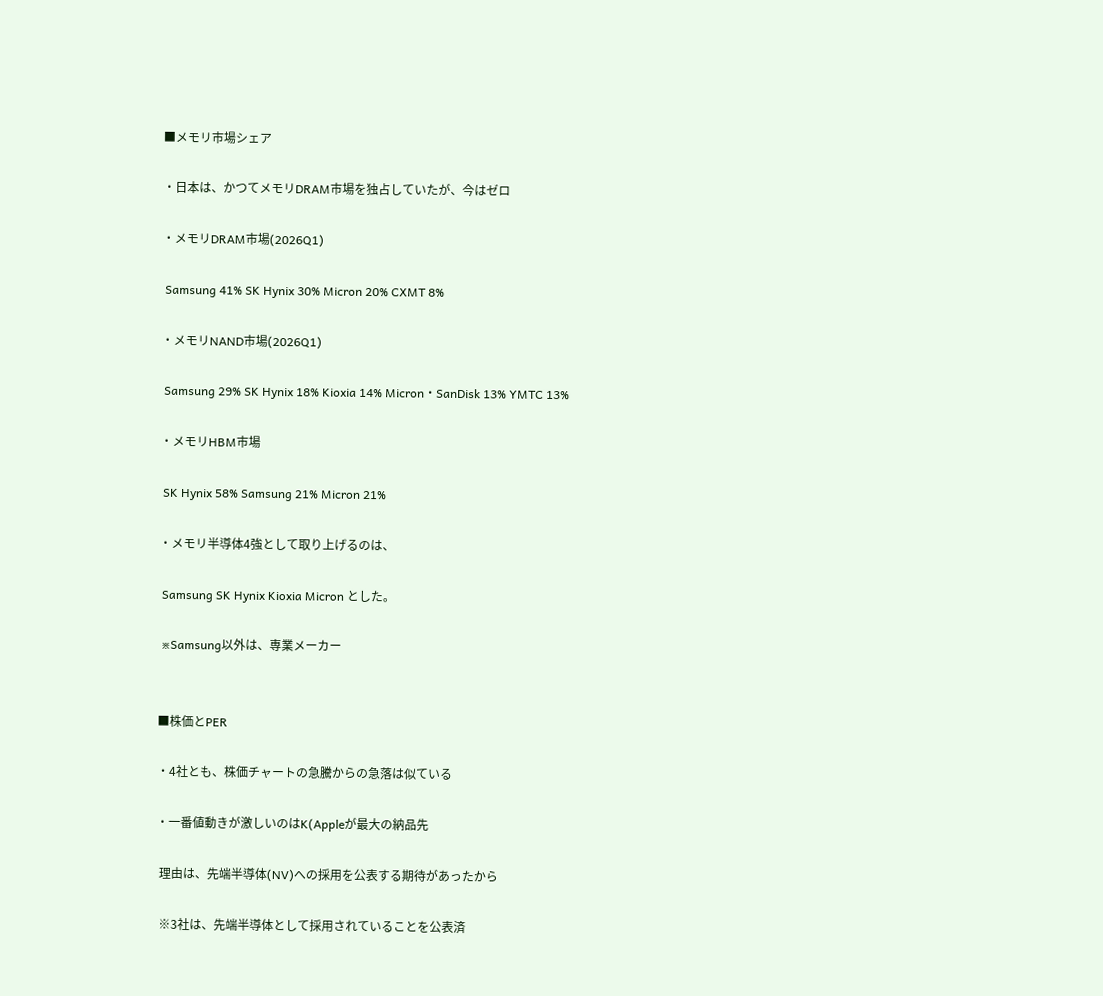■メモリ市場シェア

・日本は、かつてメモリDRAM市場を独占していたが、今はゼロ

・メモリDRAM市場(2026Q1)

 Samsung 41% SK Hynix 30% Micron 20% CXMT 8%

・メモリNAND市場(2026Q1)

 Samsung 29% SK Hynix 18% Kioxia 14% Micron・SanDisk 13% YMTC 13%

・メモリHBM市場

 SK Hynix 58% Samsung 21% Micron 21%

・メモリ半導体4強として取り上げるのは、

 Samsung SK Hynix Kioxia Micron とした。

 ※Samsung以外は、専業メーカー


■株価とPER

・4社とも、株価チャートの急騰からの急落は似ている

・一番値動きが激しいのはK(Appleが最大の納品先

 理由は、先端半導体(NV)への採用を公表する期待があったから

 ※3社は、先端半導体として採用されていることを公表済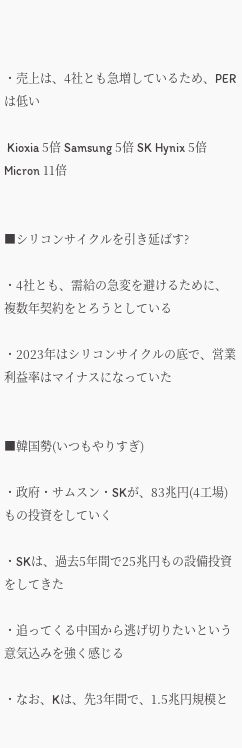・売上は、4社とも急増しているため、PERは低い

 Kioxia 5倍 Samsung 5倍 SK Hynix 5倍  Micron 11倍


■シリコンサイクルを引き延ばす?

・4社とも、需給の急変を避けるために、複数年契約をとろうとしている

・2023年はシリコンサイクルの底で、営業利益率はマイナスになっていた


■韓国勢(いつもやりすぎ)

・政府・サムスン・SKが、83兆円(4工場)もの投資をしていく

・SKは、過去5年間で25兆円もの設備投資をしてきた

・追ってくる中国から逃げ切りたいという意気込みを強く感じる

・なお、Kは、先3年間で、1.5兆円規模と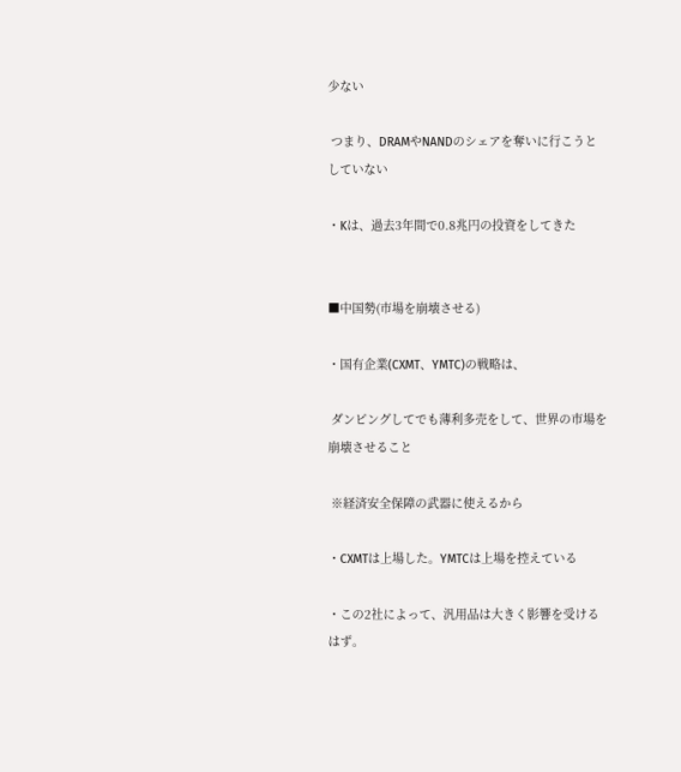少ない

 つまり、DRAMやNANDのシェアを奪いに行こうとしていない

・Kは、過去3年間で0.8兆円の投資をしてきた


■中国勢(市場を崩壊させる)

・国有企業(CXMT、YMTC)の戦略は、

 ダンピングしてでも薄利多売をして、世界の市場を崩壊させること

 ※経済安全保障の武器に使えるから

・CXMTは上場した。YMTCは上場を控えている

・この2社によって、汎用品は大きく影響を受けるはず。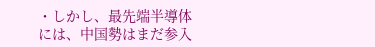・しかし、最先端半導体には、中国勢はまだ参入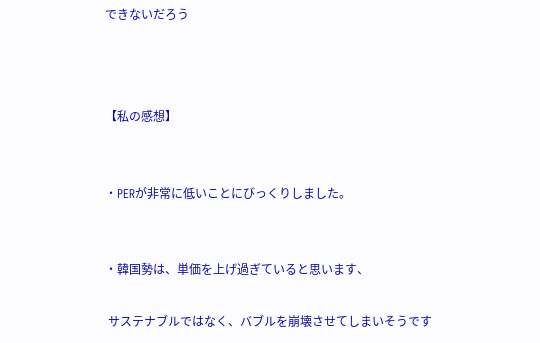できないだろう



【私の感想】


・PERが非常に低いことにびっくりしました。


・韓国勢は、単価を上げ過ぎていると思います、

 サステナブルではなく、バブルを崩壊させてしまいそうです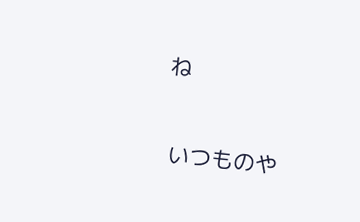ね

 いつものや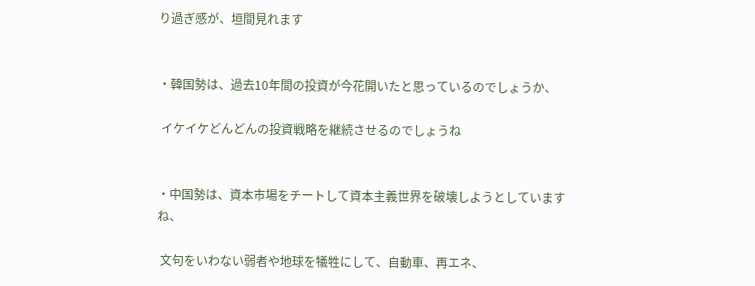り過ぎ感が、垣間見れます


・韓国勢は、過去10年間の投資が今花開いたと思っているのでしょうか、

 イケイケどんどんの投資戦略を継続させるのでしょうね


・中国勢は、資本市場をチートして資本主義世界を破壊しようとしていますね、

 文句をいわない弱者や地球を犠牲にして、自動車、再エネ、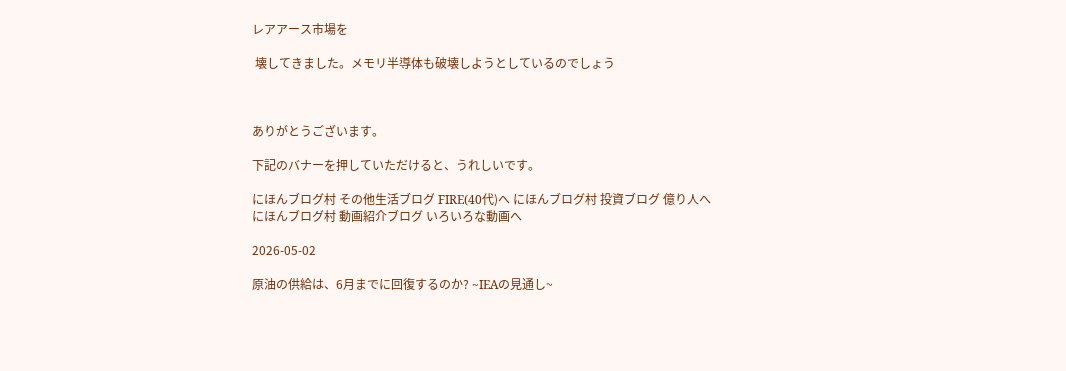レアアース市場を

 壊してきました。メモリ半導体も破壊しようとしているのでしょう



ありがとうございます。

下記のバナーを押していただけると、うれしいです。

にほんブログ村 その他生活ブログ FIRE(40代)へ にほんブログ村 投資ブログ 億り人へ にほんブログ村 動画紹介ブログ いろいろな動画へ

2026-05-02

原油の供給は、6月までに回復するのか? ~IEAの見通し~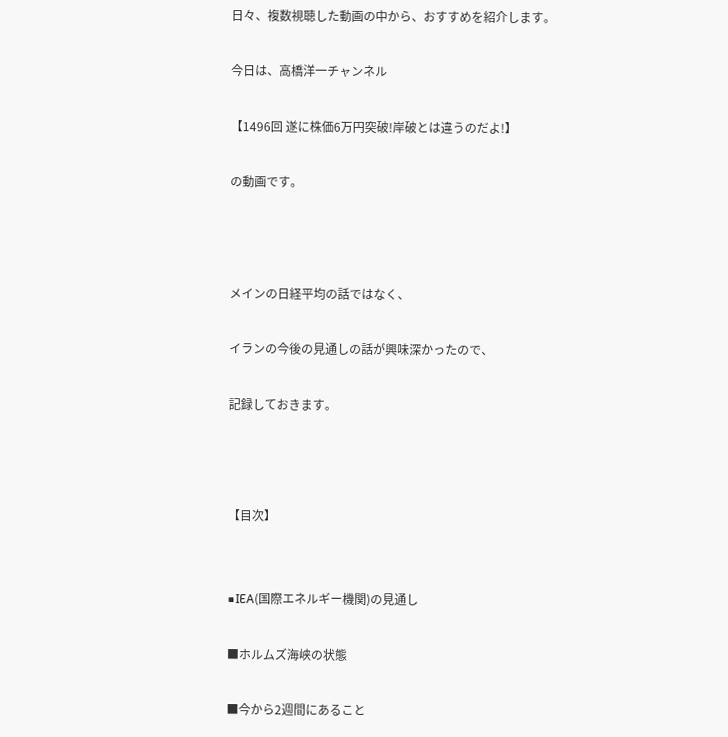日々、複数視聴した動画の中から、おすすめを紹介します。

今日は、高橋洋一チャンネル

【1496回 遂に株価6万円突破!岸破とは違うのだよ!】

の動画です。



メインの日経平均の話ではなく、

イランの今後の見通しの話が興味深かったので、

記録しておきます。



【目次】


■IEA(国際エネルギー機関)の見通し

■ホルムズ海峡の状態

■今から2週間にあること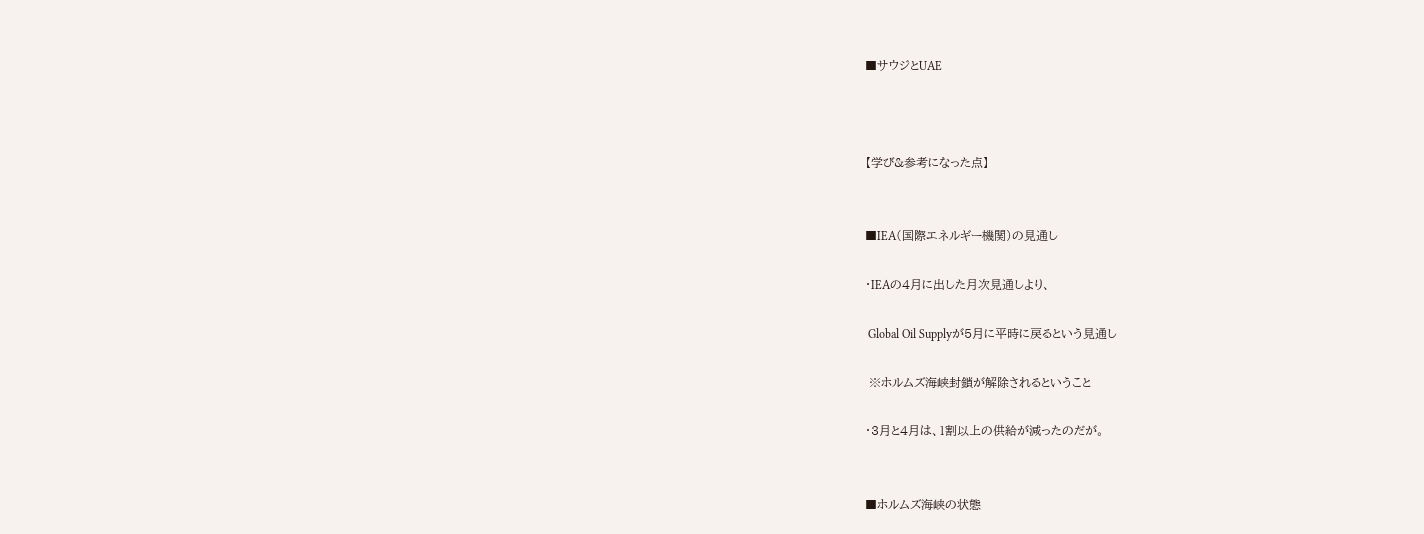■サウジとUAE



【学び&参考になった点】


■IEA(国際エネルギー機関)の見通し

・IEAの4月に出した月次見通しより、

 Global Oil Supplyが5月に平時に戻るという見通し

 ※ホルムズ海峡封鎖が解除されるということ

・3月と4月は、1割以上の供給が減ったのだが。


■ホルムズ海峡の状態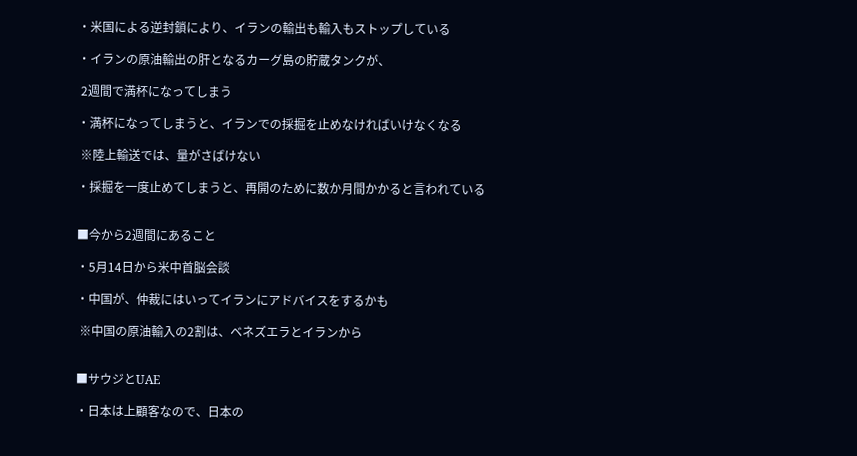・米国による逆封鎖により、イランの輸出も輸入もストップしている

・イランの原油輸出の肝となるカーグ島の貯蔵タンクが、

 2週間で満杯になってしまう

・満杯になってしまうと、イランでの採掘を止めなければいけなくなる

 ※陸上輸送では、量がさばけない

・採掘を一度止めてしまうと、再開のために数か月間かかると言われている


■今から2週間にあること

・5月14日から米中首脳会談

・中国が、仲裁にはいってイランにアドバイスをするかも

 ※中国の原油輸入の2割は、ベネズエラとイランから


■サウジとUAE

・日本は上顧客なので、日本の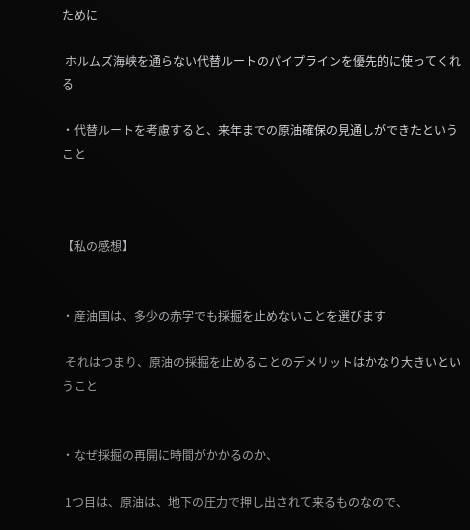ために

 ホルムズ海峡を通らない代替ルートのパイプラインを優先的に使ってくれる

・代替ルートを考慮すると、来年までの原油確保の見通しができたということ



【私の感想】


・産油国は、多少の赤字でも採掘を止めないことを選びます

 それはつまり、原油の採掘を止めることのデメリットはかなり大きいということ


・なぜ採掘の再開に時間がかかるのか、

 1つ目は、原油は、地下の圧力で押し出されて来るものなので、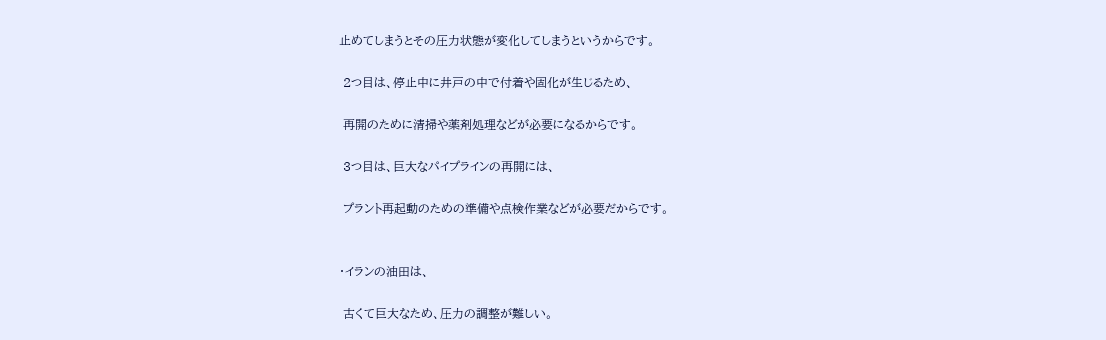止めてしまうとその圧力状態が変化してしまうというからです。

 2つ目は、停止中に井戸の中で付着や固化が生じるため、

 再開のために清掃や薬剤処理などが必要になるからです。

 3つ目は、巨大なパイプラインの再開には、

 プラント再起動のための準備や点検作業などが必要だからです。


・イランの油田は、

 古くて巨大なため、圧力の調整が難しい。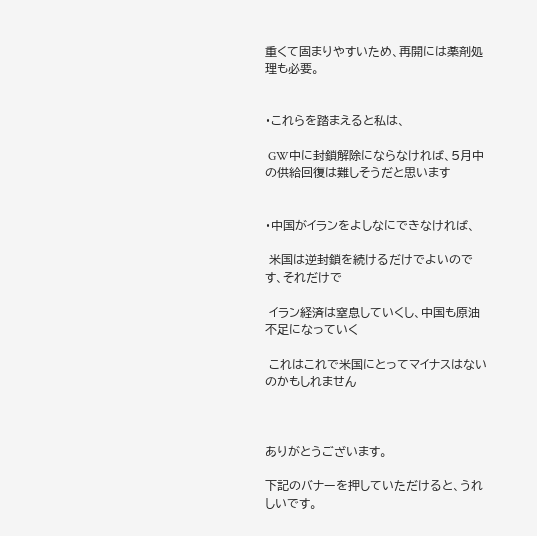重くて固まりやすいため、再開には薬剤処理も必要。


・これらを踏まえると私は、

 GW中に封鎖解除にならなければ、5月中の供給回復は難しそうだと思います


・中国がイランをよしなにできなければ、

 米国は逆封鎖を続けるだけでよいのです、それだけで

 イラン経済は窒息していくし、中国も原油不足になっていく

 これはこれで米国にとってマイナスはないのかもしれません



ありがとうございます。

下記のバナーを押していただけると、うれしいです。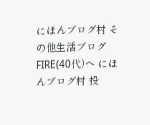にほんブログ村 その他生活ブログ FIRE(40代)へ にほんブログ村 投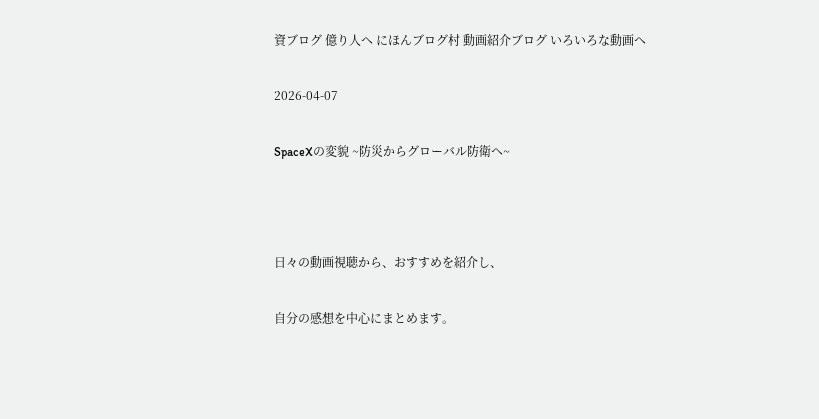資ブログ 億り人へ にほんブログ村 動画紹介ブログ いろいろな動画へ

2026-04-07

SpaceXの変貌 ~防災からグローバル防衛へ~



日々の動画視聴から、おすすめを紹介し、

自分の感想を中心にまとめます。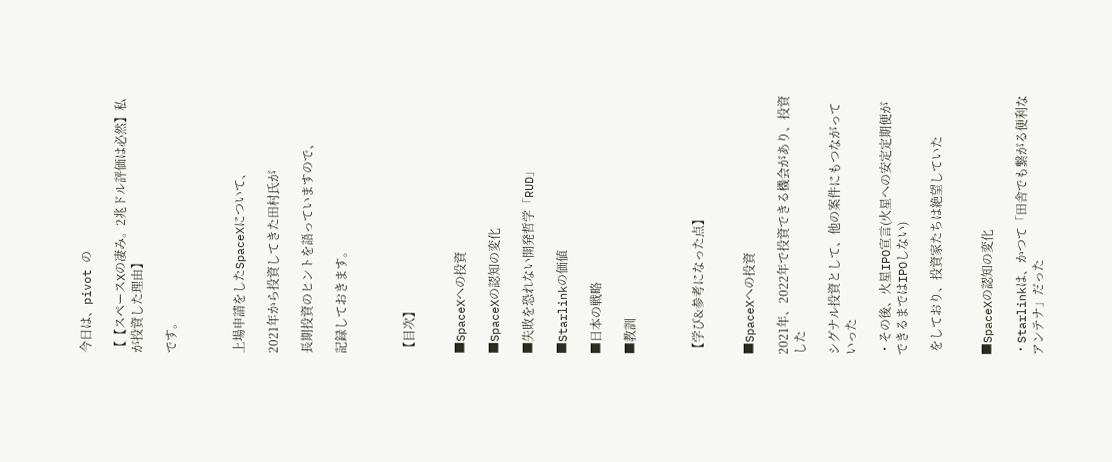今日は、pivot の

【【スペースXの凄み。2兆ドル評価は必然】私が投資した理由】

です。



上場申請をしたSpaceXについて、

2021年から投資してきた田村氏が

長期投資のヒントを語っていますので、

記録しておきます。



【目次】


■SpaceXへの投資

■SpaceXの認知の変化

■失敗を恐れない開発哲学「RUD」

■Starlinkの価値

■日本の戦略

■教訓



【学び&参考になった点】


■SpaceXへの投資

2021年、2022年で投資できる機会があり、投資した

シグナル投資として、他の案件にもつながっていった

・その後、火星IPO宣言(火星への安定定期便ができるまではIPOしない)

 をしており、投資家たちは絶望していた


■SpaceXの認知の変化

・Starlinkは、かつて「田舎でも繋がる便利なアンテナ」だった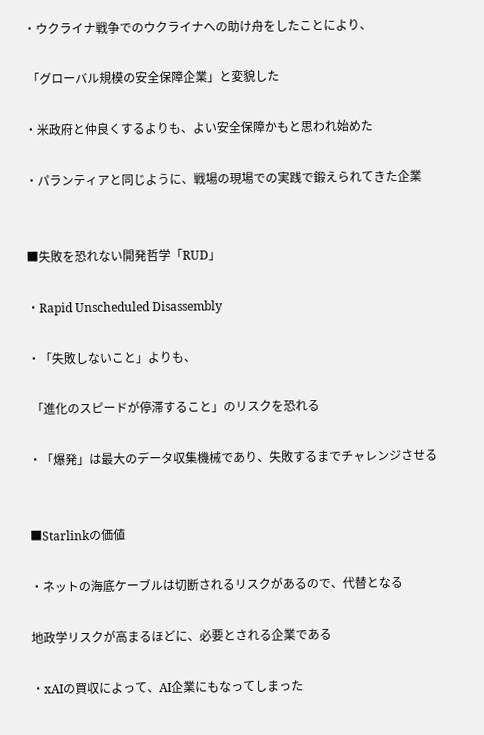・ウクライナ戦争でのウクライナへの助け舟をしたことにより、

 「グローバル規模の安全保障企業」と変貌した

・米政府と仲良くするよりも、よい安全保障かもと思われ始めた

・パランティアと同じように、戦場の現場での実践で鍛えられてきた企業


■失敗を恐れない開発哲学「RUD」

・Rapid Unscheduled Disassembly

・「失敗しないこと」よりも、

 「進化のスピードが停滞すること」のリスクを恐れる

・「爆発」は最大のデータ収集機械であり、失敗するまでチャレンジさせる


■Starlinkの価値

・ネットの海底ケーブルは切断されるリスクがあるので、代替となる

地政学リスクが高まるほどに、必要とされる企業である

・xAIの買収によって、AI企業にもなってしまった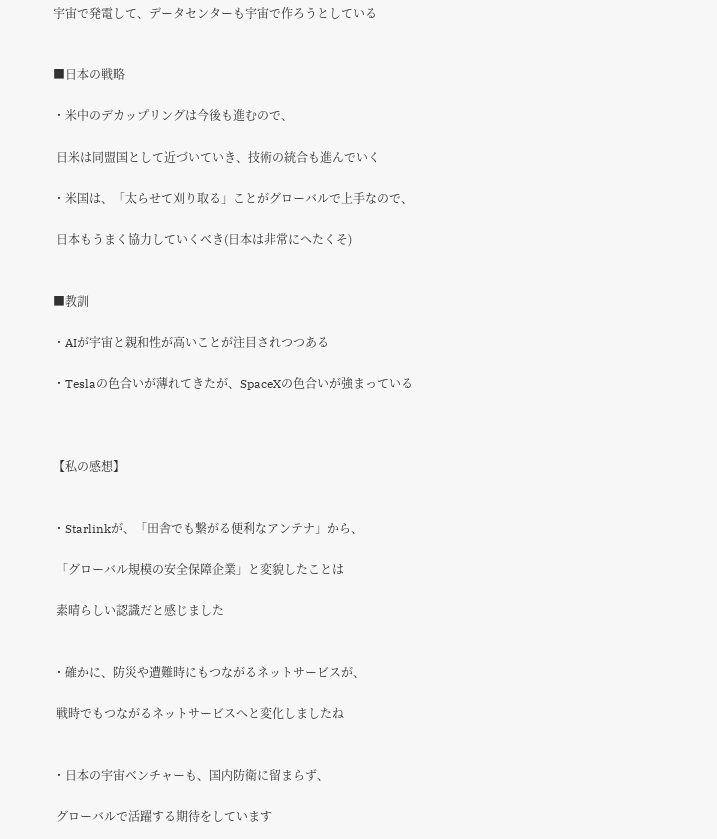宇宙で発電して、データセンターも宇宙で作ろうとしている


■日本の戦略

・米中のデカップリングは今後も進むので、

 日米は同盟国として近づいていき、技術の統合も進んでいく

・米国は、「太らせて刈り取る」ことがグローバルで上手なので、

 日本もうまく協力していくべき(日本は非常にへたくそ)


■教訓

・AIが宇宙と親和性が高いことが注目されつつある

・Teslaの色合いが薄れてきたが、SpaceXの色合いが強まっている



【私の感想】


・Starlinkが、「田舎でも繋がる便利なアンテナ」から、

 「グローバル規模の安全保障企業」と変貌したことは

 素晴らしい認識だと感じました


・確かに、防災や遭難時にもつながるネットサービスが、

 戦時でもつながるネットサービスへと変化しましたね


・日本の宇宙ベンチャーも、国内防衛に留まらず、

 グローバルで活躍する期待をしています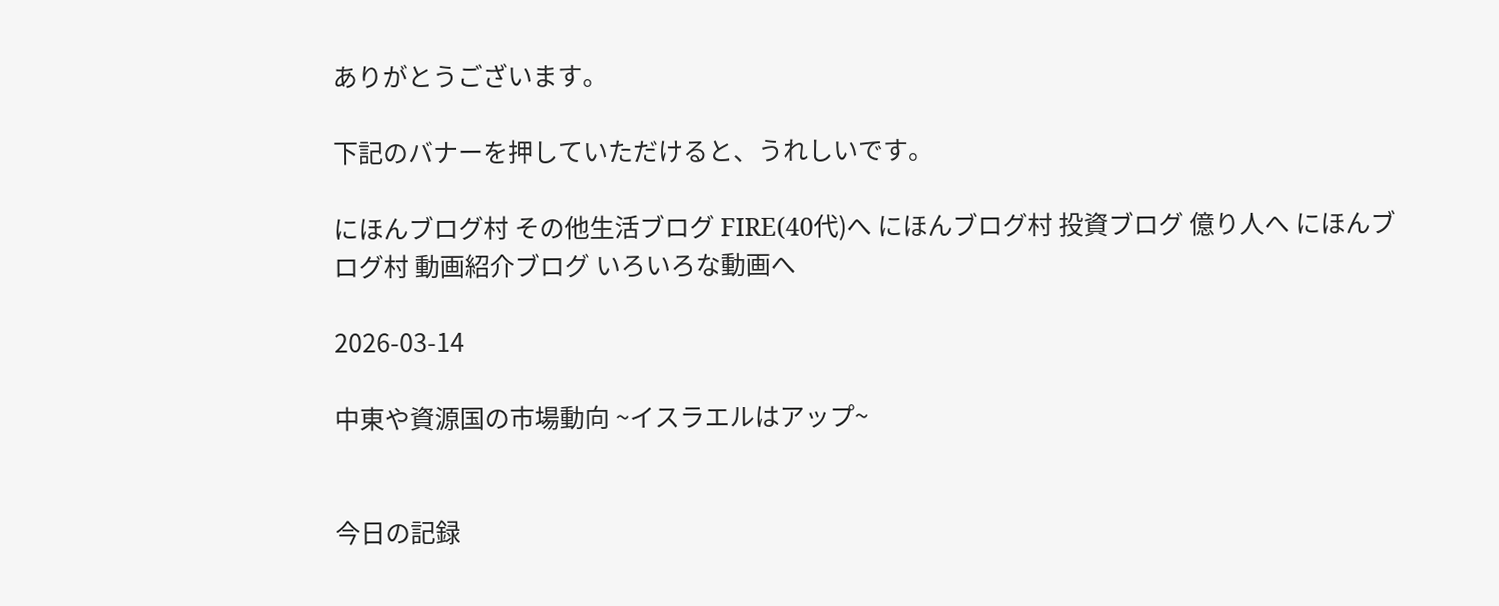ありがとうございます。

下記のバナーを押していただけると、うれしいです。

にほんブログ村 その他生活ブログ FIRE(40代)へ にほんブログ村 投資ブログ 億り人へ にほんブログ村 動画紹介ブログ いろいろな動画へ

2026-03-14

中東や資源国の市場動向 ~イスラエルはアップ~


今日の記録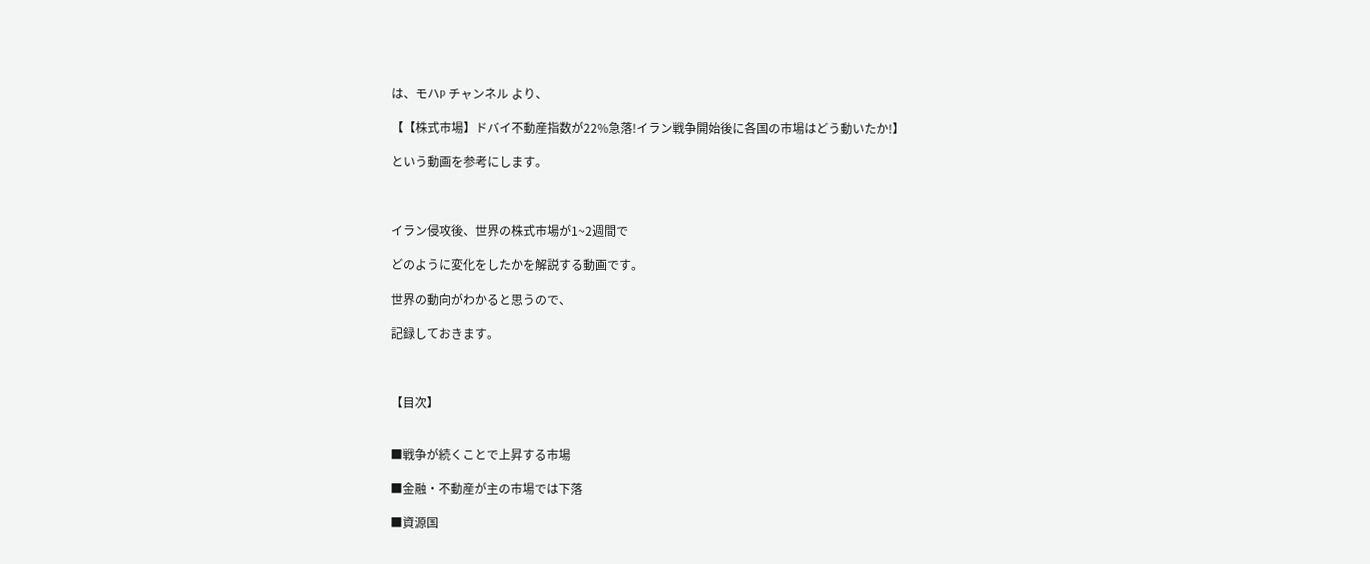は、モハP チャンネル より、

【【株式市場】ドバイ不動産指数が22%急落!イラン戦争開始後に各国の市場はどう動いたか!】

という動画を参考にします。



イラン侵攻後、世界の株式市場が1~2週間で

どのように変化をしたかを解説する動画です。

世界の動向がわかると思うので、

記録しておきます。



【目次】


■戦争が続くことで上昇する市場

■金融・不動産が主の市場では下落

■資源国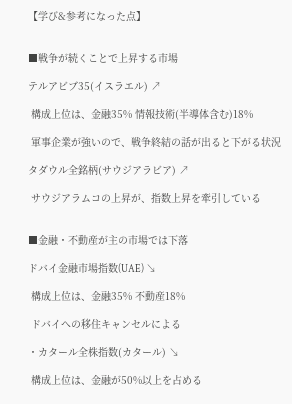【学び&参考になった点】


■戦争が続くことで上昇する市場

テルアビブ35(イスラエル) ↗

 構成上位は、金融35% 情報技術(半導体含む)18%

 軍事企業が強いので、戦争終結の話が出ると下がる状況

タダウル全銘柄(サウジアラビア) ↗

 サウジアラムコの上昇が、指数上昇を牽引している


■金融・不動産が主の市場では下落

ドバイ金融市場指数(UAE) ↘

 構成上位は、金融35% 不動産18%

 ドバイへの移住キャンセルによる

・カタール全株指数(カタール) ↘

 構成上位は、金融が50%以上を占める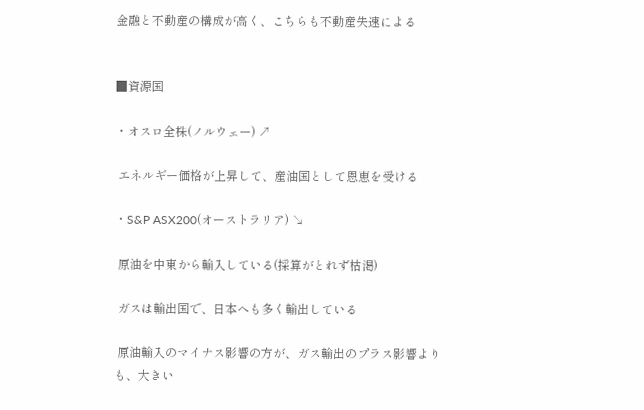金融と不動産の構成が高く、こちらも不動産失速による


■資源国

・オスロ全株(ノルウェー) ↗

 エネルギー価格が上昇して、産油国として恩恵を受ける

・S&P ASX200(オーストラリア) ↘

 原油を中東から輸入している(採算がとれず枯渇)

 ガスは輸出国で、日本へも多く輸出している

 原油輸入のマイナス影響の方が、ガス輸出のプラス影響よりも、大きい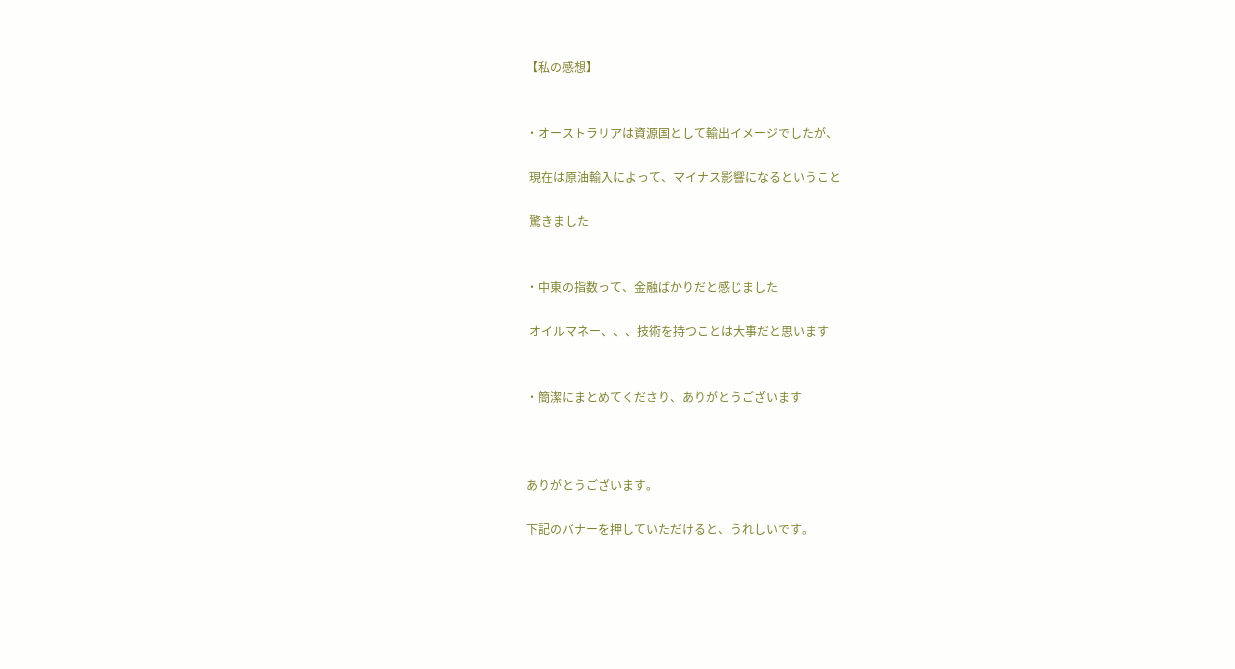【私の感想】


・オーストラリアは資源国として輸出イメージでしたが、

 現在は原油輸入によって、マイナス影響になるということ

 驚きました


・中東の指数って、金融ばかりだと感じました

 オイルマネー、、、技術を持つことは大事だと思います


・簡潔にまとめてくださり、ありがとうございます



ありがとうございます。

下記のバナーを押していただけると、うれしいです。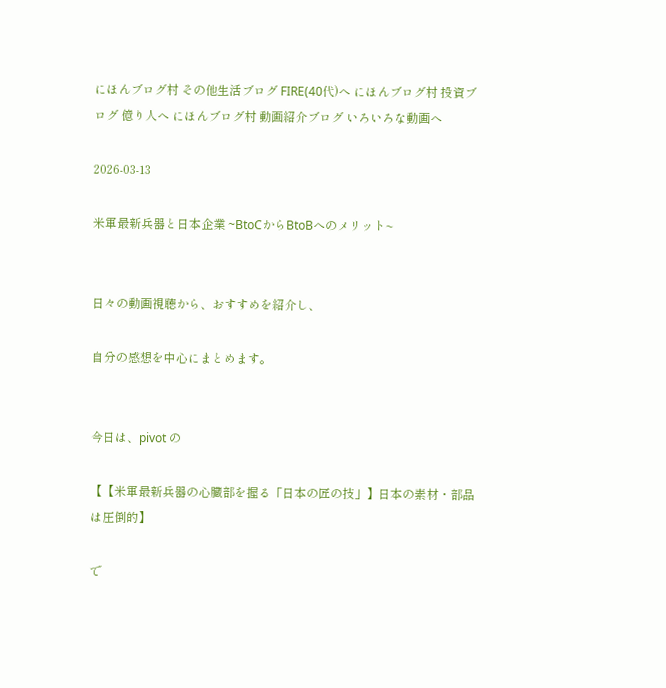にほんブログ村 その他生活ブログ FIRE(40代)へ にほんブログ村 投資ブログ 億り人へ にほんブログ村 動画紹介ブログ いろいろな動画へ

2026-03-13

米軍最新兵器と日本企業 ~BtoCからBtoBへのメリット~


日々の動画視聴から、おすすめを紹介し、

自分の感想を中心にまとめます。


今日は、pivot の

【【米軍最新兵器の心臓部を握る「日本の匠の技」】日本の素材・部品は圧倒的】

で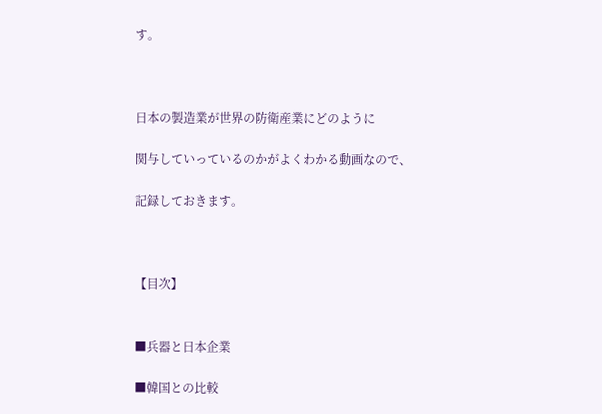す。



日本の製造業が世界の防衛産業にどのように

関与していっているのかがよくわかる動画なので、

記録しておきます。



【目次】


■兵器と日本企業

■韓国との比較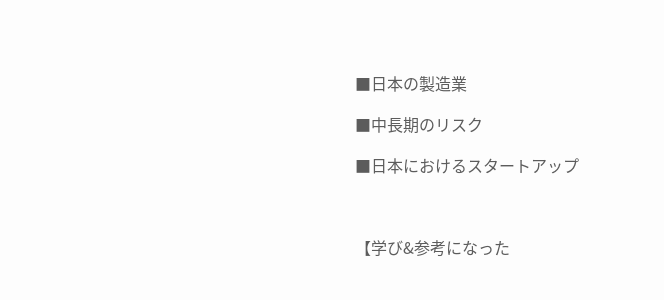■日本の製造業

■中長期のリスク

■日本におけるスタートアップ



【学び&参考になった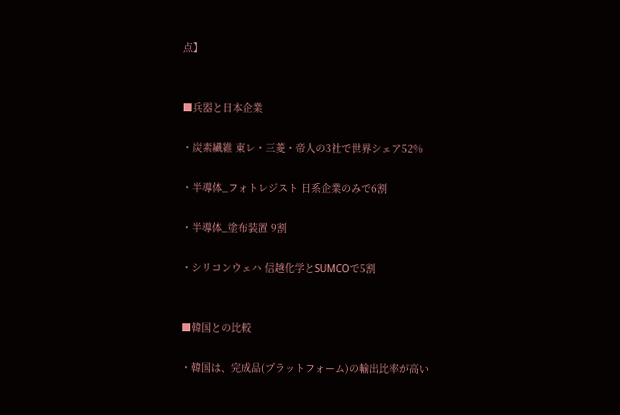点】


■兵器と日本企業

・炭素繊維 東レ・三菱・帝人の3社で世界シェア52%

・半導体_フォトレジスト 日系企業のみで6割

・半導体_塗布装置 9割

・シリコンウェハ 信越化学とSUMCOで5割


■韓国との比較

・韓国は、完成品(プラットフォーム)の輸出比率が高い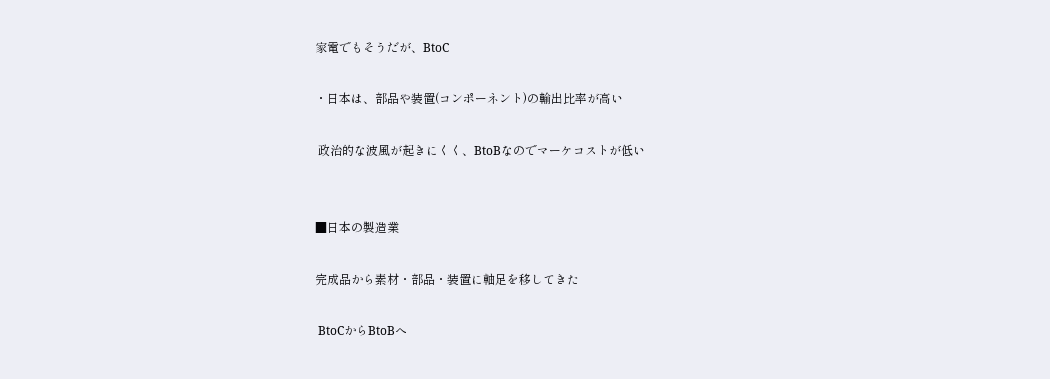家電でもそうだが、BtoC

・日本は、部品や装置(コンポーネント)の輸出比率が高い

 政治的な波風が起きにくく、BtoBなのでマーケコストが低い


■日本の製造業

完成品から素材・部品・装置に軸足を移してきた

 BtoCからBtoBへ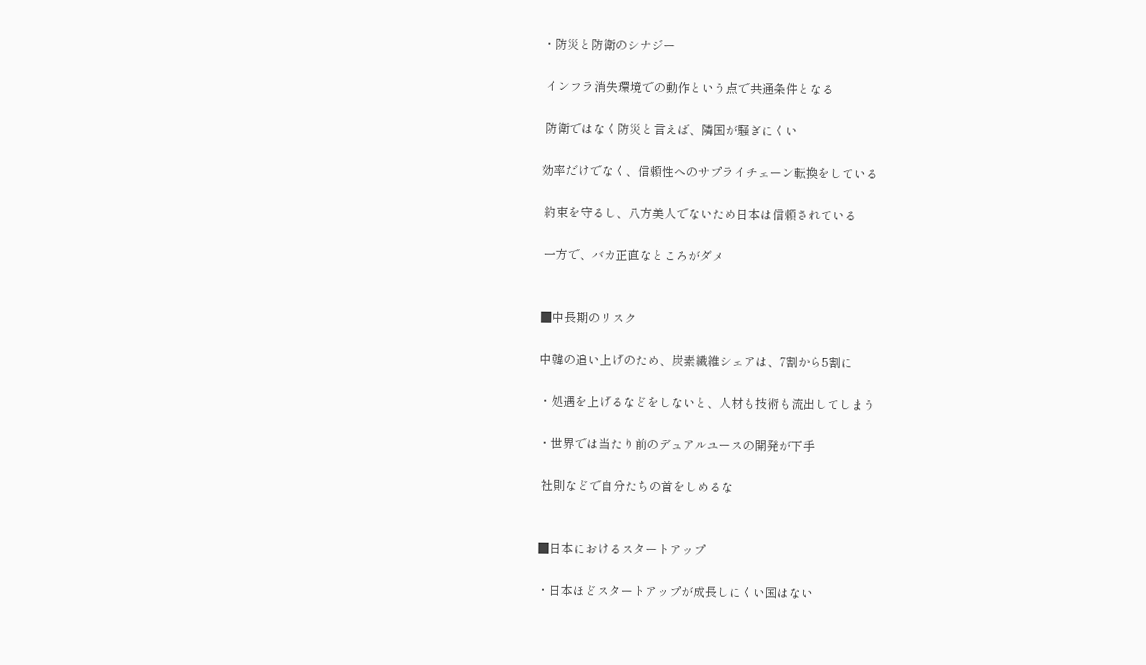・防災と防衛のシナジー

 インフラ消失環境での動作という点で共通条件となる

 防衛ではなく防災と言えば、隣国が騒ぎにくい

効率だけでなく、信頼性へのサプライチェーン転換をしている

 約束を守るし、八方美人でないため日本は信頼されている

 一方で、バカ正直なところがダメ


■中長期のリスク

中韓の追い上げのため、炭素繊維シェアは、7割から5割に

・処遇を上げるなどをしないと、人材も技術も流出してしまう

・世界では当たり前のデュアルユースの開発が下手

 社則などで自分たちの首をしめるな


■日本におけるスタートアップ

・日本ほどスタートアップが成長しにくい国はない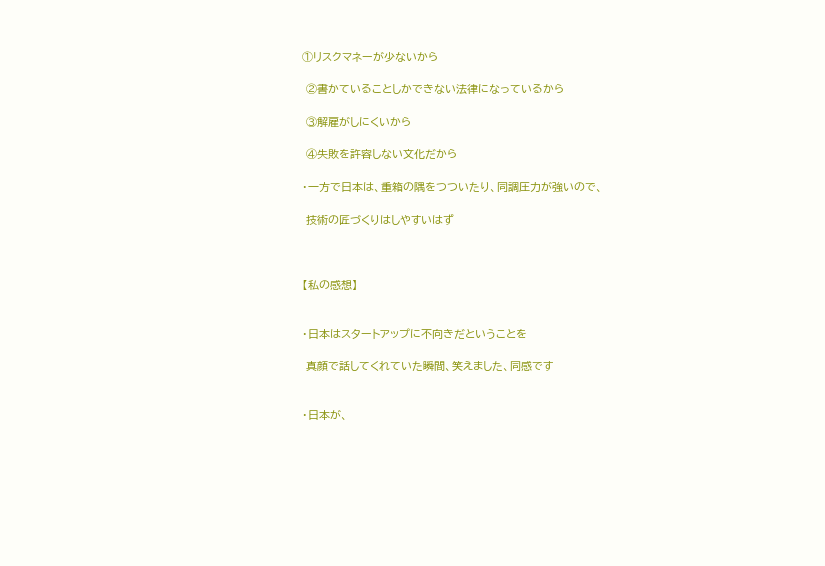①リスクマネーが少ないから

 ②書かていることしかできない法律になっているから

 ③解雇がしにくいから

 ④失敗を許容しない文化だから

・一方で日本は、重箱の隅をつついたり、同調圧力が強いので、

 技術の匠づくりはしやすいはず



【私の感想】


・日本はスタートアップに不向きだということを

 真顔で話してくれていた瞬間、笑えました、同感です


・日本が、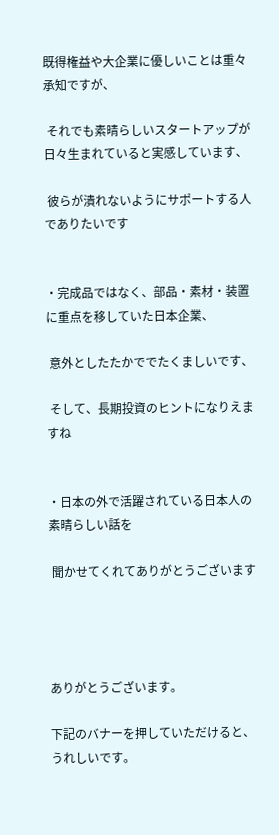既得権益や大企業に優しいことは重々承知ですが、

 それでも素晴らしいスタートアップが日々生まれていると実感しています、

 彼らが潰れないようにサポートする人でありたいです


・完成品ではなく、部品・素材・装置に重点を移していた日本企業、

 意外としたたかででたくましいです、

 そして、長期投資のヒントになりえますね


・日本の外で活躍されている日本人の素晴らしい話を

 聞かせてくれてありがとうございます




ありがとうございます。

下記のバナーを押していただけると、うれしいです。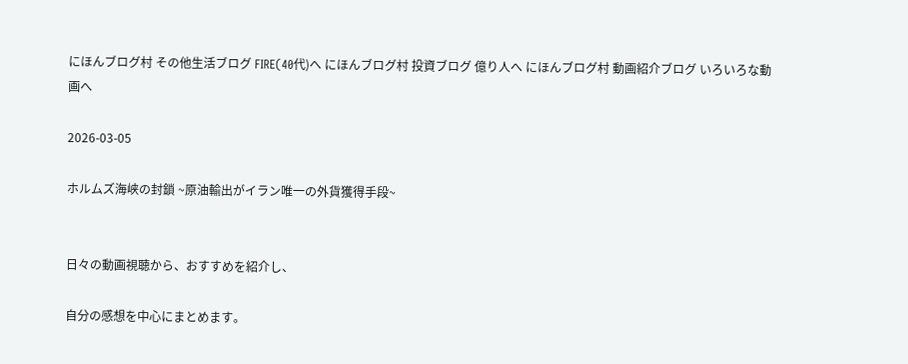にほんブログ村 その他生活ブログ FIRE(40代)へ にほんブログ村 投資ブログ 億り人へ にほんブログ村 動画紹介ブログ いろいろな動画へ

2026-03-05

ホルムズ海峡の封鎖 ~原油輸出がイラン唯一の外貨獲得手段~


日々の動画視聴から、おすすめを紹介し、

自分の感想を中心にまとめます。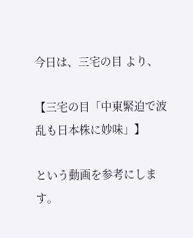今日は、三宅の目 より、

【三宅の目「中東緊迫で波乱も日本株に妙味」】

という動画を参考にします。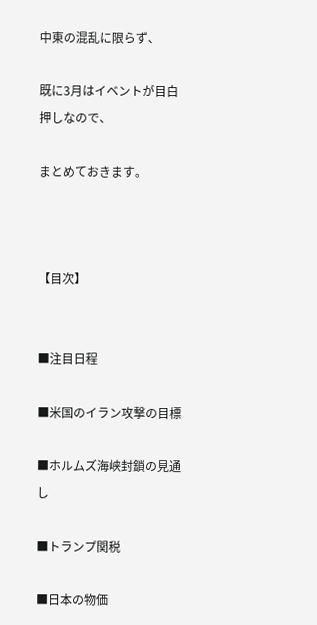中東の混乱に限らず、

既に3月はイベントが目白押しなので、

まとめておきます。



【目次】


■注目日程

■米国のイラン攻撃の目標

■ホルムズ海峡封鎖の見通し

■トランプ関税

■日本の物価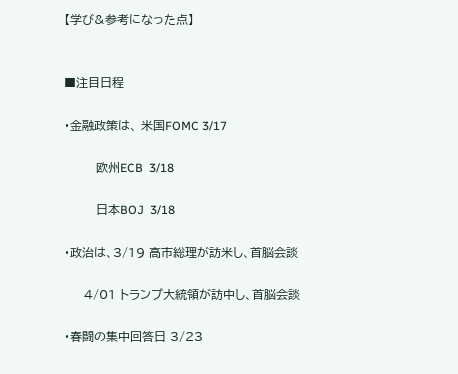【学び&参考になった点】


■注目日程

・金融政策は、 米国FOMC 3/17

        欧州ECB  3/18

        日本BOJ  3/18

・政治は、3/19 高市総理が訪米し、首脳会談

     4/01 トランプ大統領が訪中し、首脳会談

・春闘の集中回答日 3/23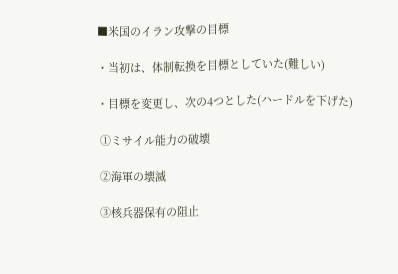■米国のイラン攻撃の目標

・当初は、体制転換を目標としていた(難しい)

・目標を変更し、次の4つとした(ハードルを下げた)

 ①ミサイル能力の破壊

 ②海軍の壊滅

 ③核兵器保有の阻止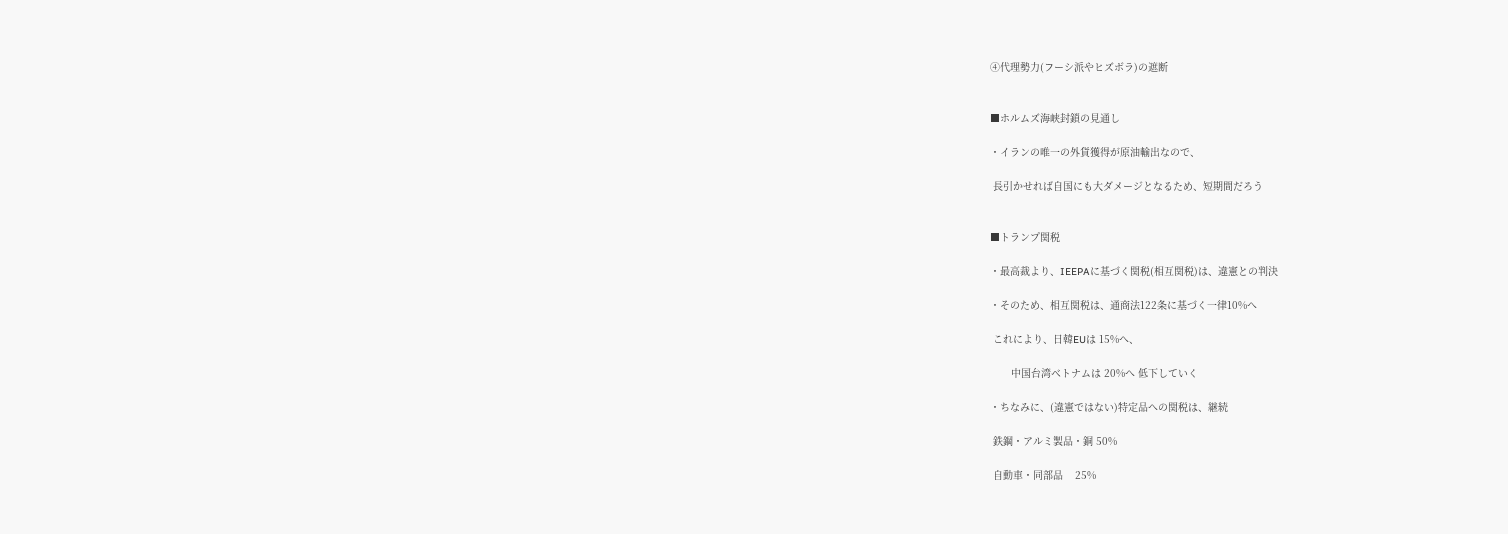④代理勢力(フーシ派やヒズボラ)の遮断


■ホルムズ海峡封鎖の見通し

・イランの唯一の外貨獲得が原油輸出なので、

 長引かせれば自国にも大ダメージとなるため、短期間だろう


■トランプ関税

・最高裁より、IEEPAに基づく関税(相互関税)は、違憲との判決

・そのため、相互関税は、通商法122条に基づく一律10%へ

 これにより、日韓EUは 15%へ、

       中国台湾ベトナムは 20%へ 低下していく

・ちなみに、(違憲ではない)特定品への関税は、継続

 鉄鋼・アルミ製品・銅 50%

 自動車・同部品    25%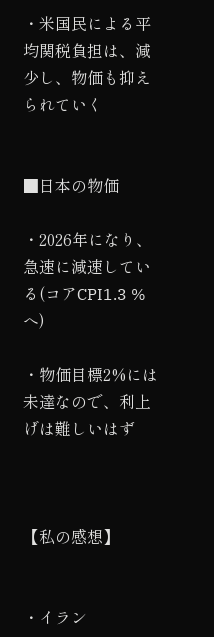・米国民による平均関税負担は、減少し、物価も抑えられていく


■日本の物価

・2026年になり、急速に減速している(コアCPI1.3 %へ)

・物価目標2%には未達なので、利上げは難しいはず



【私の感想】


・イラン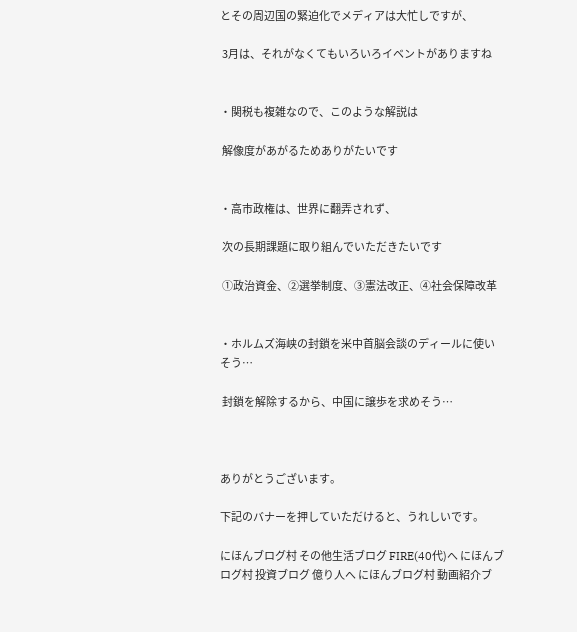とその周辺国の緊迫化でメディアは大忙しですが、

 3月は、それがなくてもいろいろイベントがありますね


・関税も複雑なので、このような解説は

 解像度があがるためありがたいです


・高市政権は、世界に翻弄されず、

 次の長期課題に取り組んでいただきたいです

 ①政治資金、②選挙制度、③憲法改正、④社会保障改革


・ホルムズ海峡の封鎖を米中首脳会談のディールに使いそう…

 封鎖を解除するから、中国に譲歩を求めそう…



ありがとうございます。

下記のバナーを押していただけると、うれしいです。

にほんブログ村 その他生活ブログ FIRE(40代)へ にほんブログ村 投資ブログ 億り人へ にほんブログ村 動画紹介ブ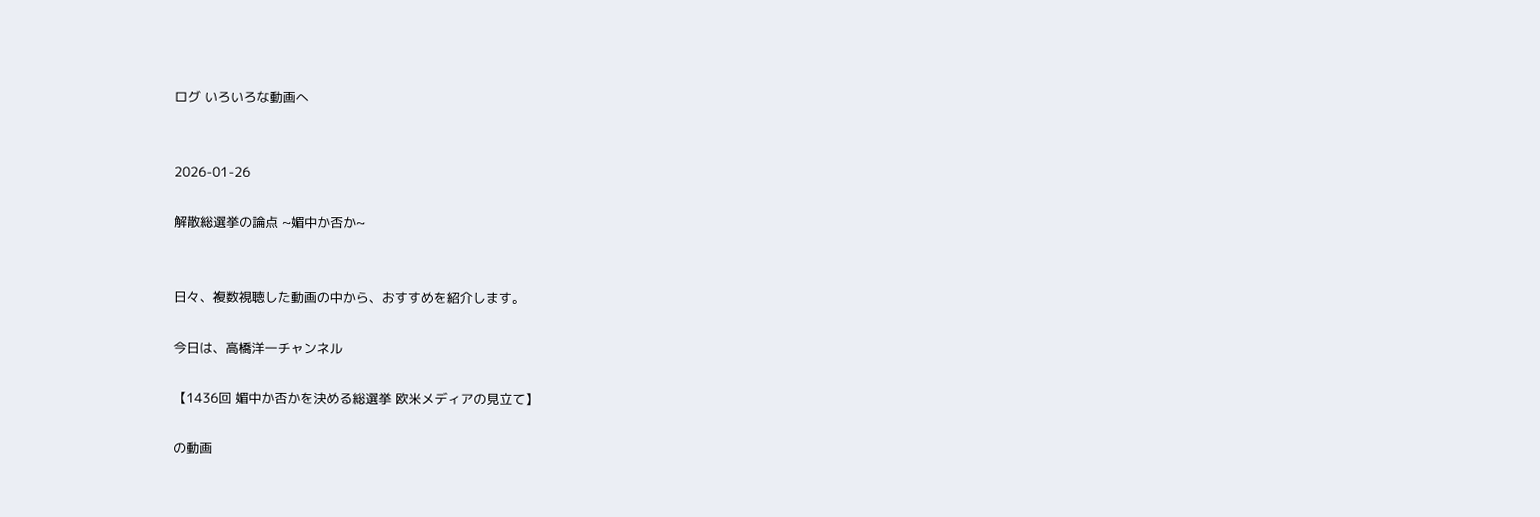ログ いろいろな動画へ


2026-01-26

解散総選挙の論点 ~媚中か否か~


日々、複数視聴した動画の中から、おすすめを紹介します。

今日は、高橋洋一チャンネル

【1436回 媚中か否かを決める総選挙 欧米メディアの見立て】

の動画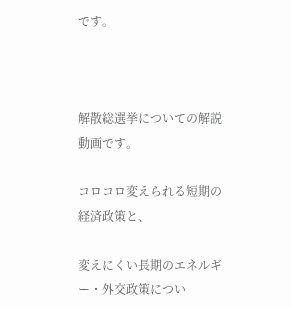です。



解散総選挙についての解説動画です。

コロコロ変えられる短期の経済政策と、

変えにくい長期のエネルギー・外交政策につい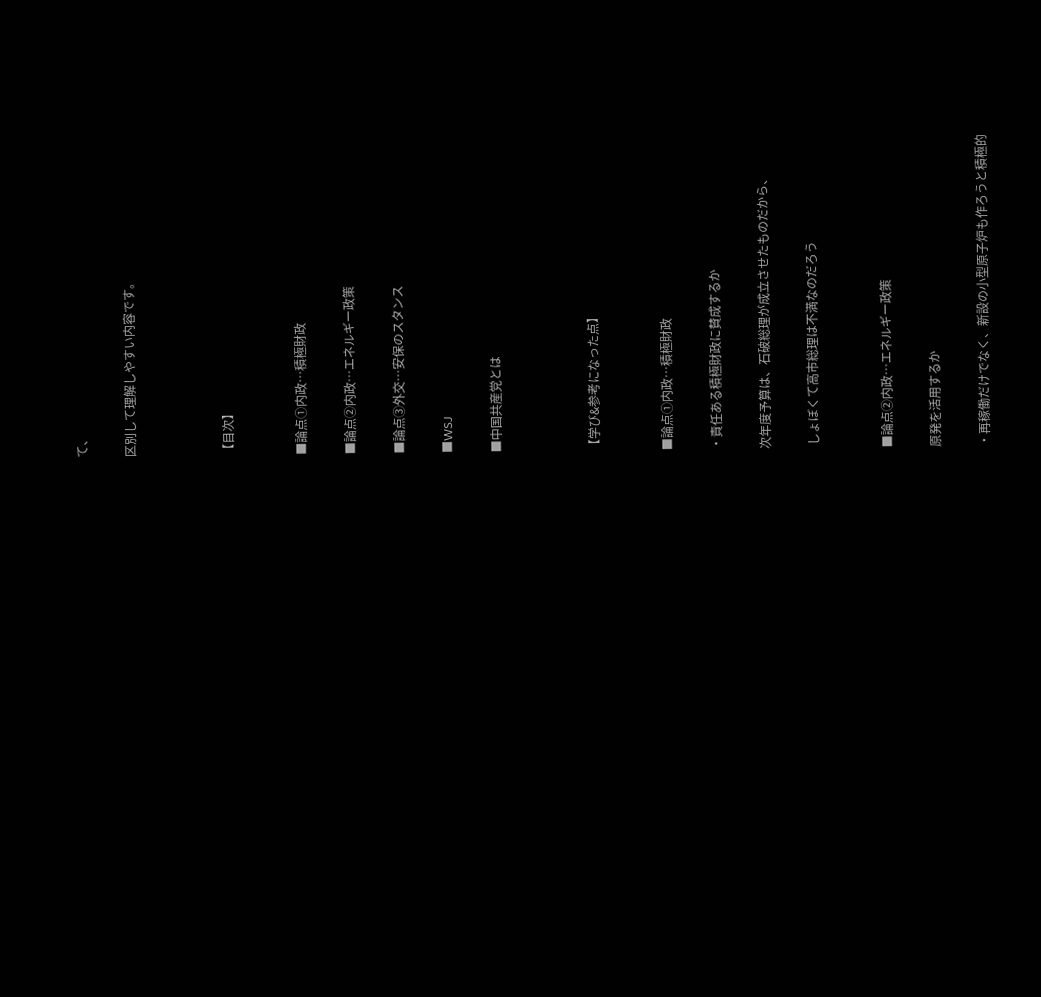て、

区別して理解しやすい内容です。



【目次】


■論点①内政…積極財政

■論点②内政…エネルギー政策

■論点③外交…安保のスタンス

■WSJ

■中国共産党とは



【学び&参考になった点】


■論点①内政…積極財政

・責任ある積極財政に賛成するか

次年度予算は、石破総理が成立させたものだから、

 しょぼくて高市総理は不満なのだろう


■論点②内政…エネルギー政策

原発を活用するか

・再稼働だけでなく、新設の小型原子炉も作ろうと積極的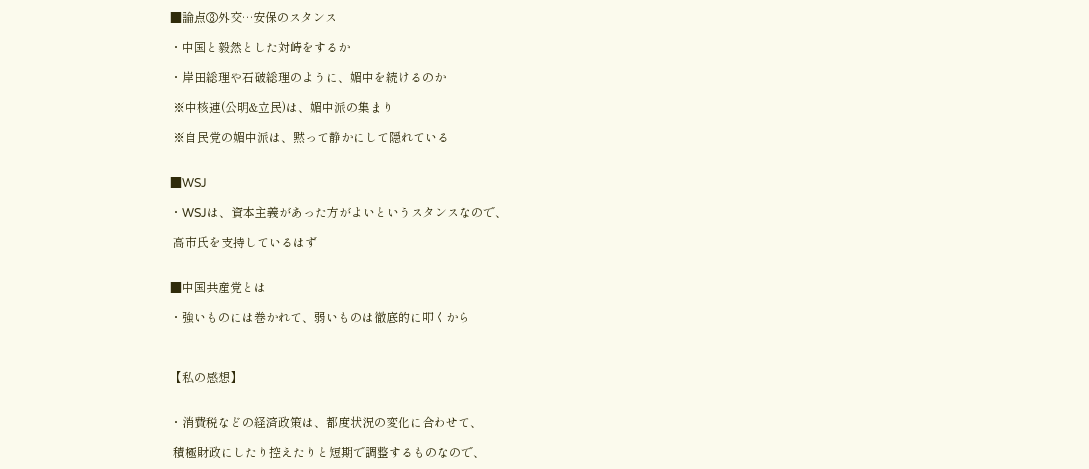■論点③外交…安保のスタンス

・中国と毅然とした対峙をするか

・岸田総理や石破総理のように、媚中を続けるのか

 ※中核連(公明&立民)は、媚中派の集まり

 ※自民党の媚中派は、黙って静かにして隠れている


■WSJ

・WSJは、資本主義があった方がよいというスタンスなので、

 高市氏を支持しているはず


■中国共産党とは

・強いものには巻かれて、弱いものは徹底的に叩くから



【私の感想】


・消費税などの経済政策は、都度状況の変化に合わせて、

 積極財政にしたり控えたりと短期で調整するものなので、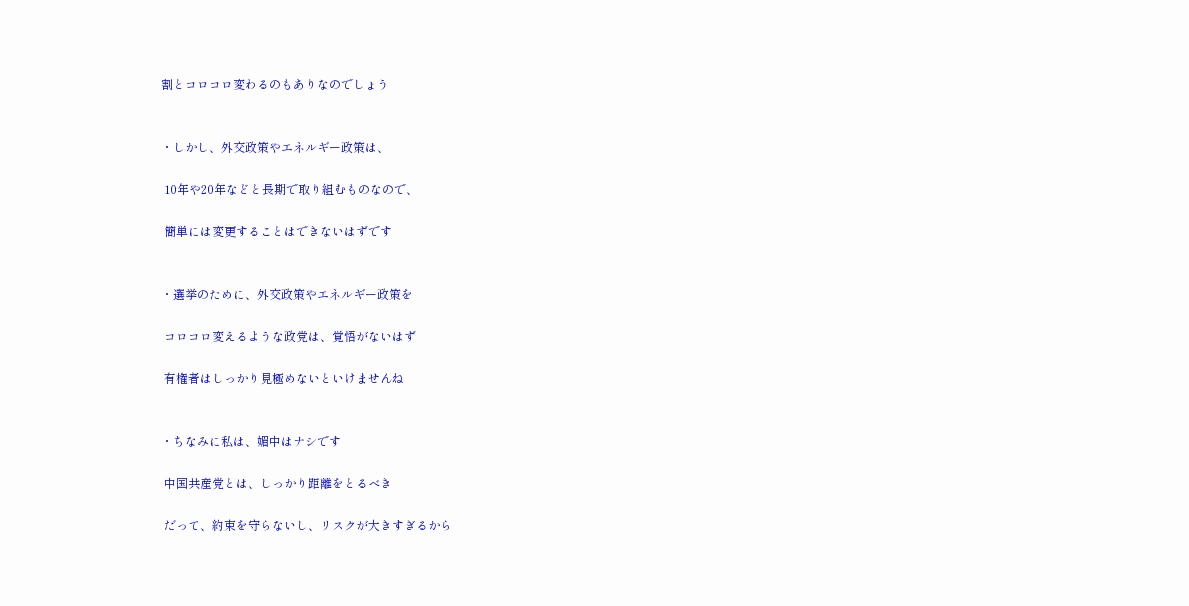割とコロコロ変わるのもありなのでしょう


・しかし、外交政策やエネルギー政策は、

 10年や20年などと長期で取り組むものなので、

 簡単には変更することはできないはずです


・選挙のために、外交政策やエネルギー政策を

 コロコロ変えるような政党は、覚悟がないはず

 有権者はしっかり見極めないといけませんね


・ちなみに私は、媚中はナシです

 中国共産党とは、しっかり距離をとるべき

 だって、約束を守らないし、リスクが大きすぎるから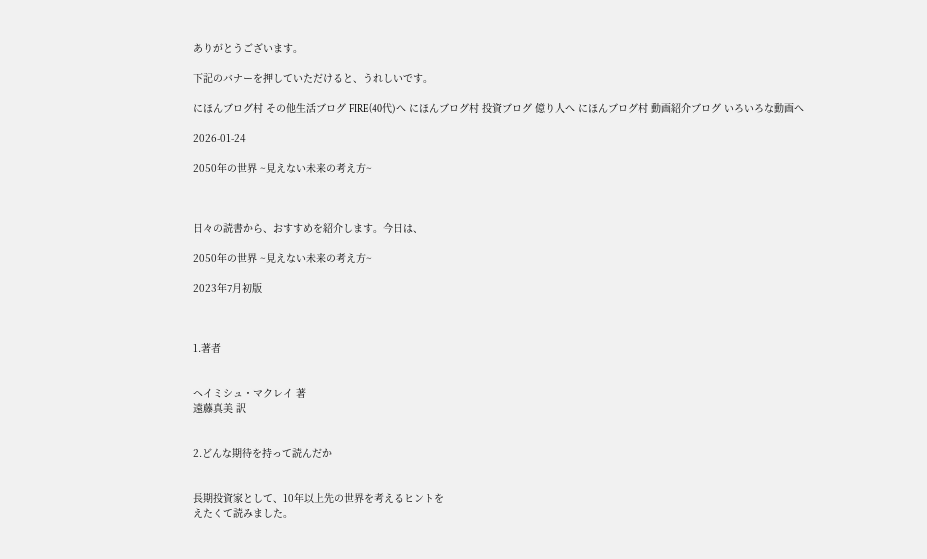ありがとうございます。

下記のバナーを押していただけると、うれしいです。

にほんブログ村 その他生活ブログ FIRE(40代)へ にほんブログ村 投資ブログ 億り人へ にほんブログ村 動画紹介ブログ いろいろな動画へ

2026-01-24

2050年の世界 ~見えない未来の考え方~



日々の読書から、おすすめを紹介します。今日は、

2050年の世界 ~見えない未来の考え方~

2023年7月初版



1.著者


ヘイミシュ・マクレイ 著
遠藤真美 訳


2.どんな期待を持って読んだか


長期投資家として、10年以上先の世界を考えるヒントを
えたくて読みました。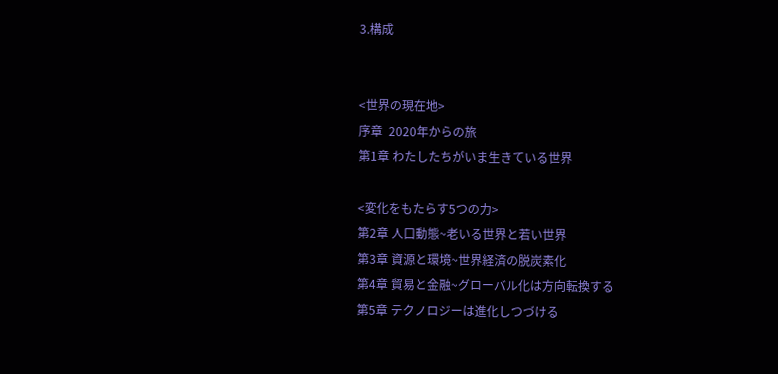3.構成


<世界の現在地>
序章  2020年からの旅
第1章 わたしたちがいま生きている世界

<変化をもたらす5つの力>
第2章 人口動態~老いる世界と若い世界
第3章 資源と環境~世界経済の脱炭素化
第4章 貿易と金融~グローバル化は方向転換する
第5章 テクノロジーは進化しつづける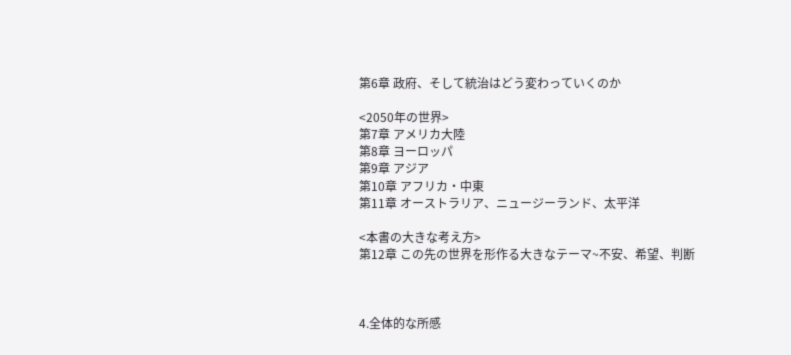第6章 政府、そして統治はどう変わっていくのか

<2050年の世界>
第7章 アメリカ大陸
第8章 ヨーロッパ
第9章 アジア
第10章 アフリカ・中東
第11章 オーストラリア、ニュージーランド、太平洋

<本書の大きな考え方>
第12章 この先の世界を形作る大きなテーマ~不安、希望、判断



4.全体的な所感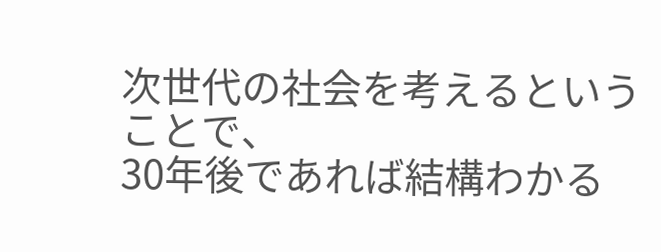次世代の社会を考えるということで、
30年後であれば結構わかる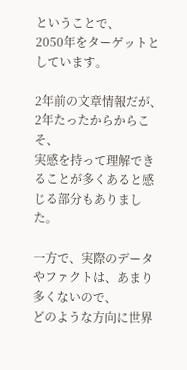ということで、
2050年をターゲットとしています。

2年前の文章情報だが、2年たったからからこそ、
実感を持って理解できることが多くあると感じる部分もありました。

一方で、実際のデータやファクトは、あまり多くないので、
どのような方向に世界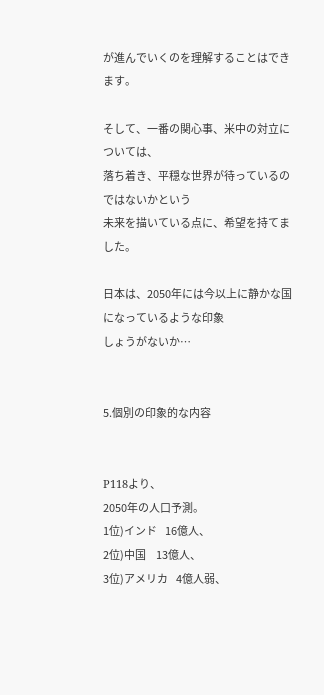が進んでいくのを理解することはできます。

そして、一番の関心事、米中の対立については、
落ち着き、平穏な世界が待っているのではないかという
未来を描いている点に、希望を持てました。

日本は、2050年には今以上に静かな国になっているような印象
しょうがないか…


5.個別の印象的な内容


P118より、
2050年の人口予測。
1位)インド    16億人、
2位)中国     13億人、
3位)アメリカ    4億人弱、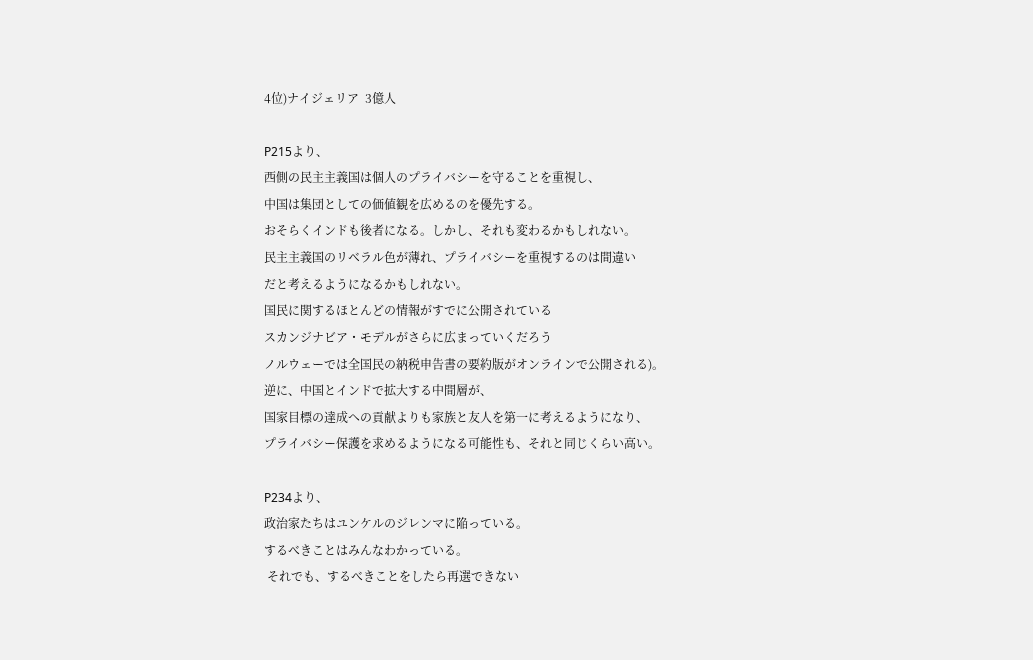4位)ナイジェリア  3億人

P215より、
西側の民主主義国は個人のプライバシーを守ることを重視し、
中国は集団としての価値観を広めるのを優先する。
おそらくインドも後者になる。しかし、それも変わるかもしれない。
民主主義国のリベラル色が薄れ、プライバシーを重視するのは間違い
だと考えるようになるかもしれない。
国民に関するほとんどの情報がすでに公開されている
スカンジナビア・モデルがさらに広まっていくだろう
ノルウェーでは全国民の納税申告書の要約版がオンラインで公開される)。
逆に、中国とインドで拡大する中間層が、
国家目標の達成への貢献よりも家族と友人を第一に考えるようになり、
プライバシー保護を求めるようになる可能性も、それと同じくらい高い。

P234より、
政治家たちはユンケルのジレンマに陥っている。
するべきことはみんなわかっている。
 それでも、するべきことをしたら再選できない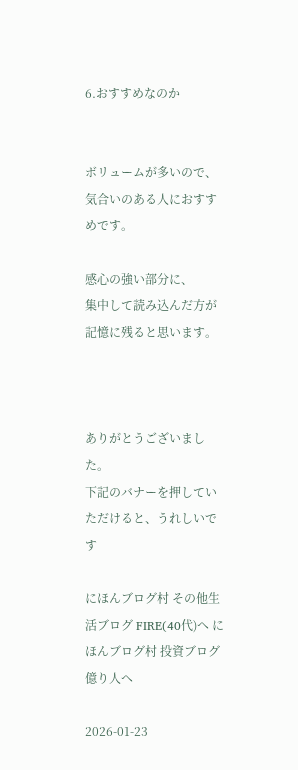6.おすすめなのか


ボリュームが多いので、
気合いのある人におすすめです。

感心の強い部分に、
集中して読み込んだ方が記憶に残ると思います。



ありがとうございました。
下記のバナーを押していただけると、うれしいです

にほんブログ村 その他生活ブログ FIRE(40代)へ にほんブログ村 投資ブログ 億り人へ

2026-01-23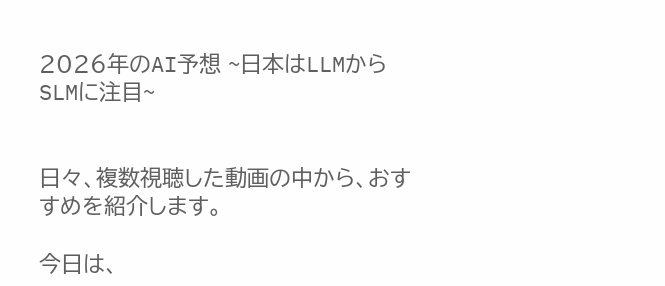2026年のAI予想 ~日本はLLMからSLMに注目~


日々、複数視聴した動画の中から、おすすめを紹介します。

今日は、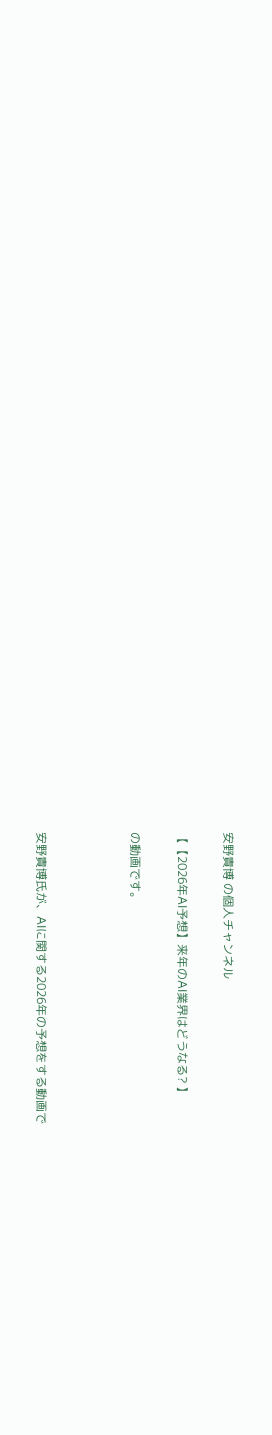安野貴博 の個人チャンネル

【【2026年AI予想】来年のAI業界はどうなる? 】

の動画です。



安野貴博氏が、AIに関する2026年の予想をする動画で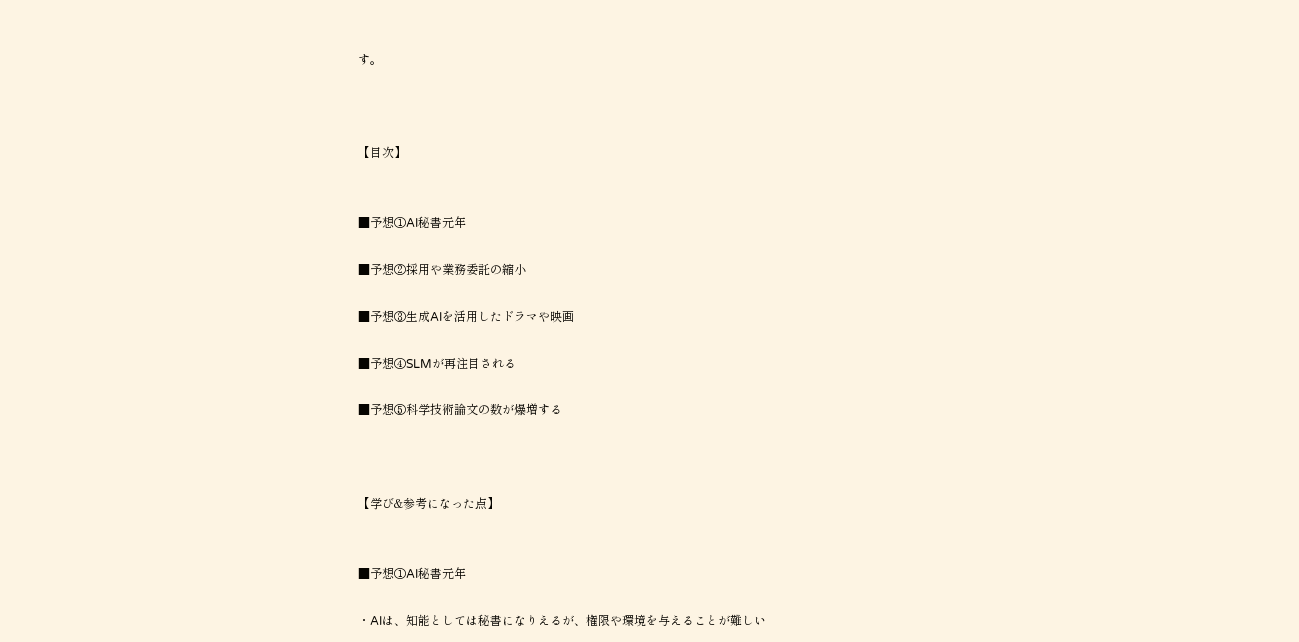す。



【目次】


■予想①AI秘書元年

■予想②採用や業務委託の縮小

■予想③生成AIを活用したドラマや映画

■予想④SLMが再注目される

■予想⑤科学技術論文の数が爆増する



【学び&参考になった点】


■予想①AI秘書元年

・AIは、知能としては秘書になりえるが、権限や環境を与えることが難しい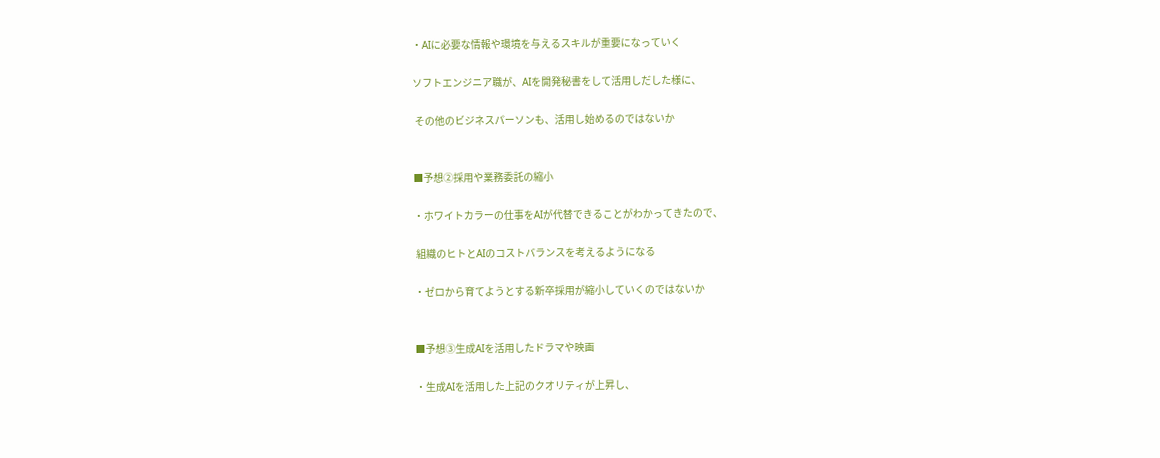・AIに必要な情報や環境を与えるスキルが重要になっていく

ソフトエンジニア職が、AIを開発秘書をして活用しだした様に、

 その他のビジネスパーソンも、活用し始めるのではないか


■予想②採用や業務委託の縮小

・ホワイトカラーの仕事をAIが代替できることがわかってきたので、

 組織のヒトとAIのコストバランスを考えるようになる

・ゼロから育てようとする新卒採用が縮小していくのではないか


■予想③生成AIを活用したドラマや映画

・生成AIを活用した上記のクオリティが上昇し、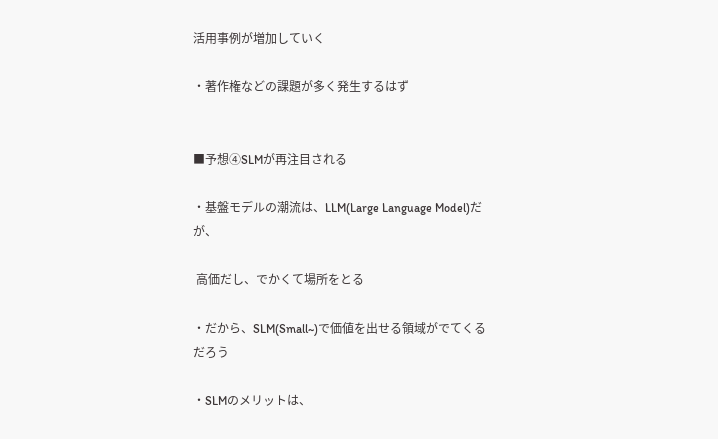活用事例が増加していく

・著作権などの課題が多く発生するはず


■予想④SLMが再注目される

・基盤モデルの潮流は、LLM(Large Language Model)だが、

 高価だし、でかくて場所をとる

・だから、SLM(Small~)で価値を出せる領域がでてくるだろう

・SLMのメリットは、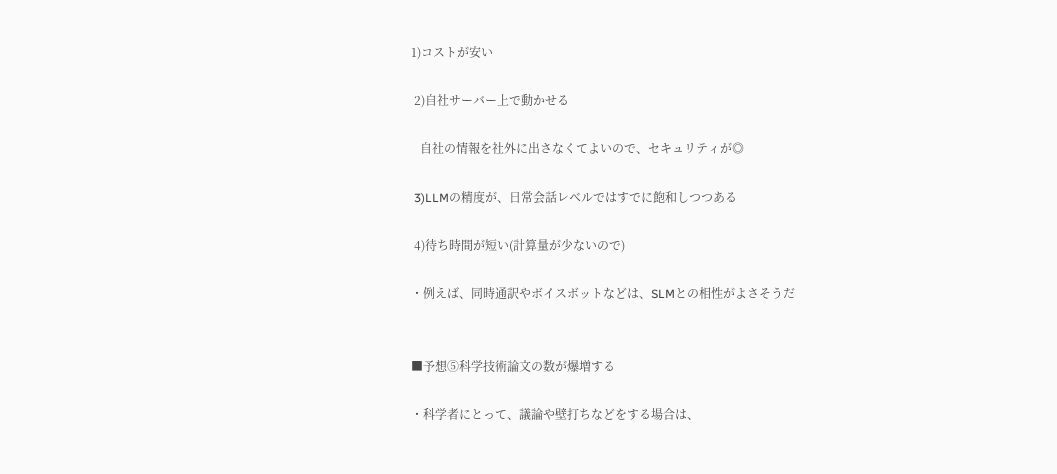1)コストが安い

 2)自社サーバー上で動かせる

   自社の情報を社外に出さなくてよいので、セキュリティが◎

 3)LLMの精度が、日常会話レベルではすでに飽和しつつある

 4)待ち時間が短い(計算量が少ないので)

・例えば、同時通訳やボイスボットなどは、SLMとの相性がよさそうだ


■予想⑤科学技術論文の数が爆増する

・科学者にとって、議論や壁打ちなどをする場合は、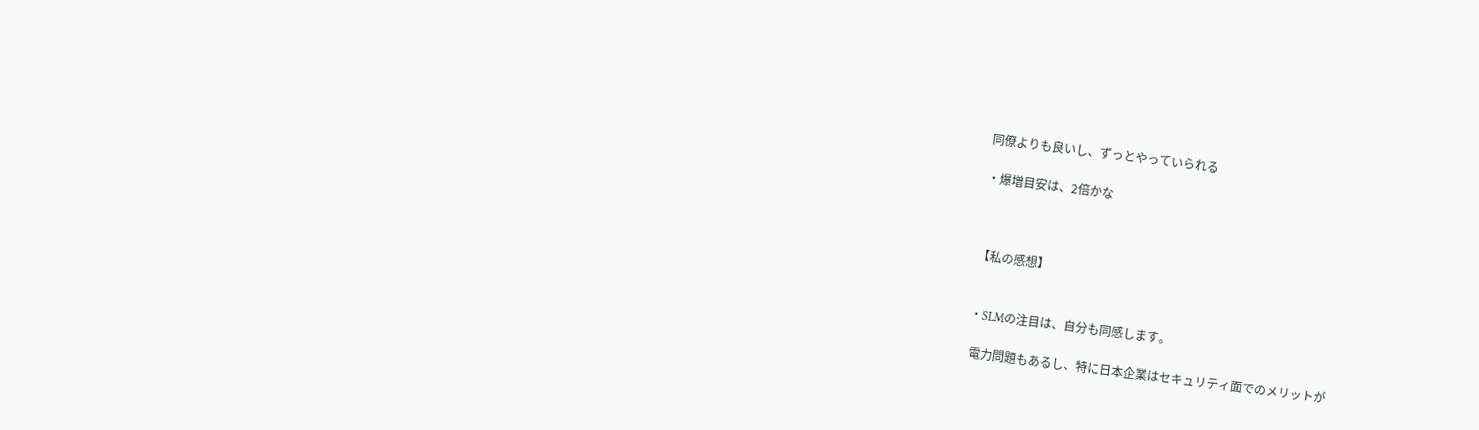同僚よりも良いし、ずっとやっていられる

・爆増目安は、2倍かな



【私の感想】


・SLMの注目は、自分も同感します。

 電力問題もあるし、特に日本企業はセキュリティ面でのメリットが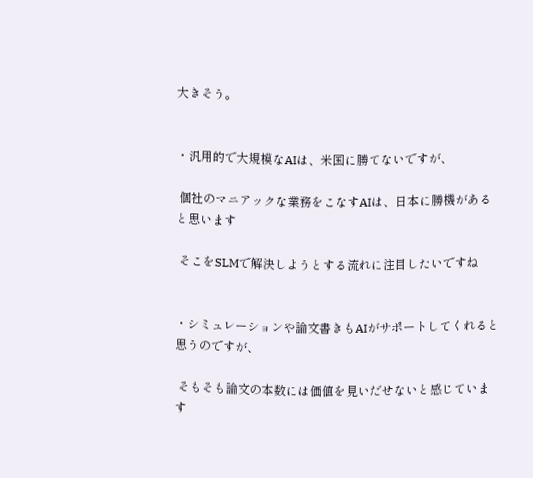大きそう。


・汎用的で大規模なAIは、米国に勝てないですが、

 個社のマニアックな業務をこなすAIは、日本に勝機があると思います

 そこをSLMで解決しようとする流れに注目したいですね


・シミュレーションや論文書きもAIがサポートしてくれると思うのですが、

 そもそも論文の本数には価値を見いだせないと感じています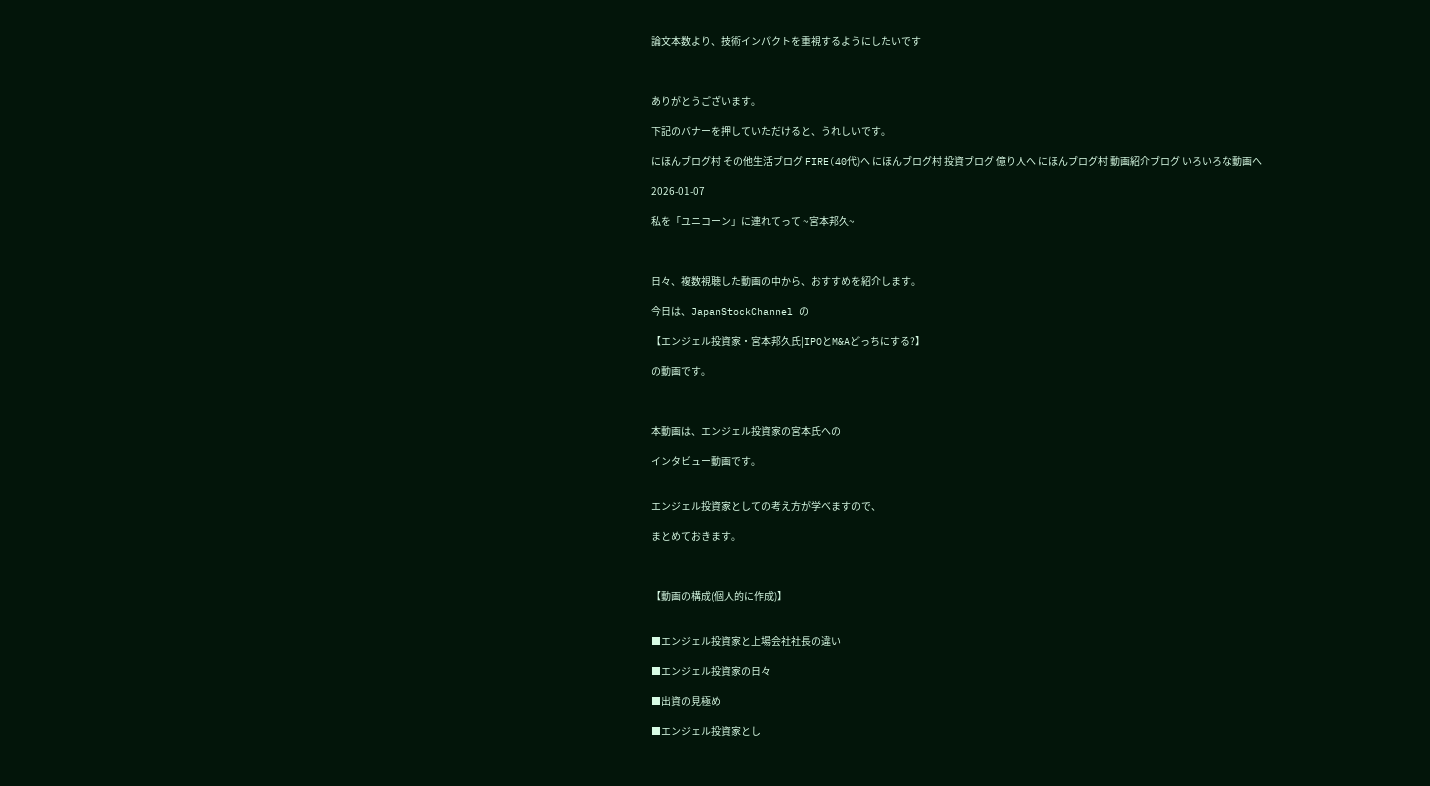論文本数より、技術インパクトを重視するようにしたいです



ありがとうございます。

下記のバナーを押していただけると、うれしいです。

にほんブログ村 その他生活ブログ FIRE(40代)へ にほんブログ村 投資ブログ 億り人へ にほんブログ村 動画紹介ブログ いろいろな動画へ

2026-01-07

私を「ユニコーン」に連れてって ~宮本邦久~



日々、複数視聴した動画の中から、おすすめを紹介します。

今日は、JapanStockChannel の

【エンジェル投資家・宮本邦久氏|IPOとM&Aどっちにする?】

の動画です。



本動画は、エンジェル投資家の宮本氏への

インタビュー動画です。


エンジェル投資家としての考え方が学べますので、

まとめておきます。



【動画の構成(個人的に作成)】


■エンジェル投資家と上場会社社長の違い

■エンジェル投資家の日々

■出資の見極め

■エンジェル投資家とし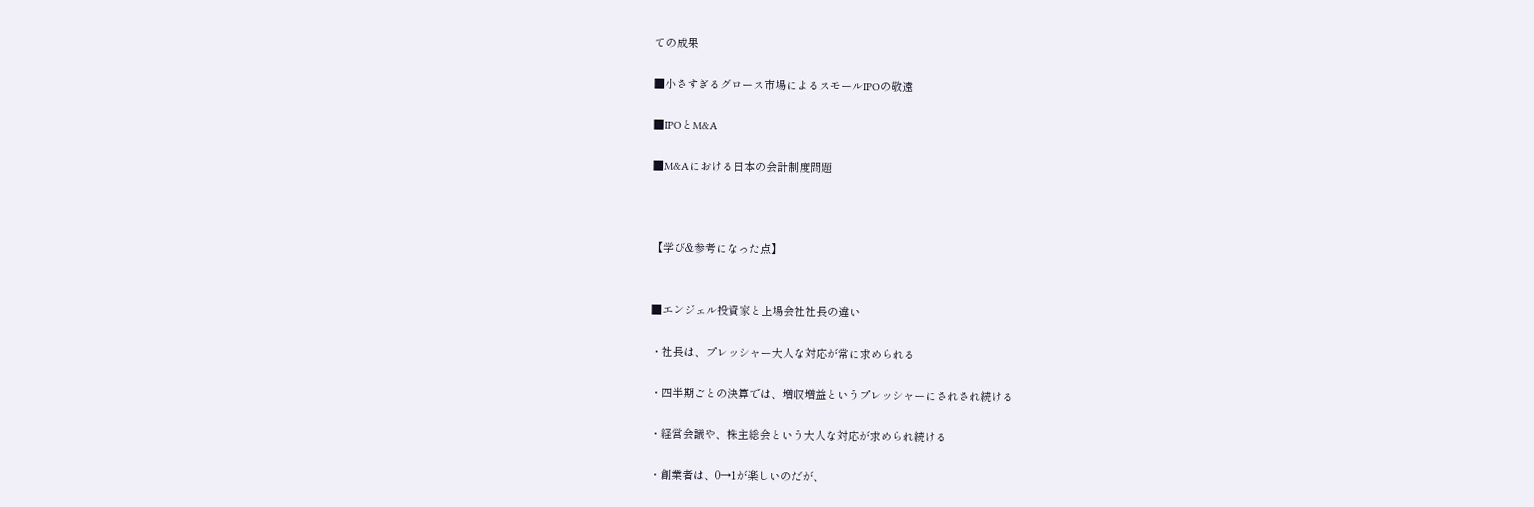ての成果

■小さすぎるグロース市場によるスモールIPOの敬遠

■IPOとM&A

■M&Aにおける日本の会計制度問題



【学び&参考になった点】


■エンジェル投資家と上場会社社長の違い

・社長は、プレッシャー大人な対応が常に求められる

・四半期ごとの決算では、増収増益というプレッシャーにされされ続ける

・経営会議や、株主総会という大人な対応が求められ続ける

・創業者は、0→1が楽しいのだが、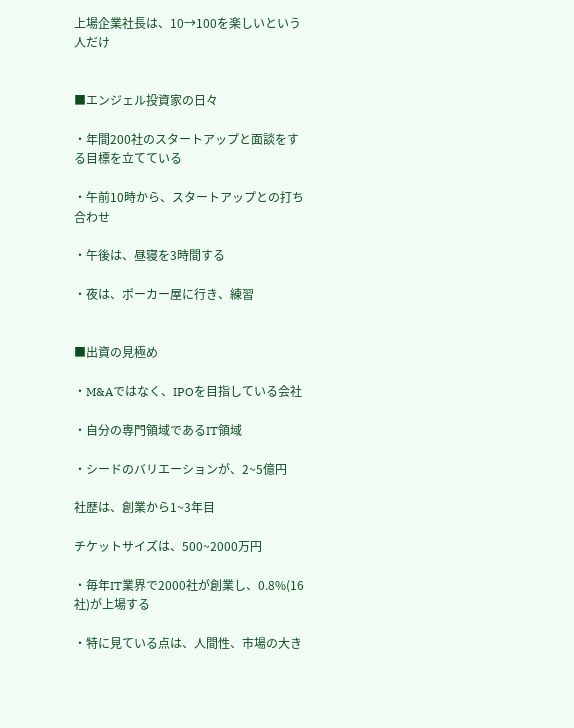上場企業社長は、10→100を楽しいという人だけ


■エンジェル投資家の日々

・年間200社のスタートアップと面談をする目標を立てている

・午前10時から、スタートアップとの打ち合わせ

・午後は、昼寝を3時間する

・夜は、ポーカー屋に行き、練習


■出資の見極め

・M&Aではなく、IPOを目指している会社

・自分の専門領域であるIT領域

・シードのバリエーションが、2~5億円

社歴は、創業から1~3年目

チケットサイズは、500~2000万円

・毎年IT業界で2000社が創業し、0.8%(16社)が上場する

・特に見ている点は、人間性、市場の大き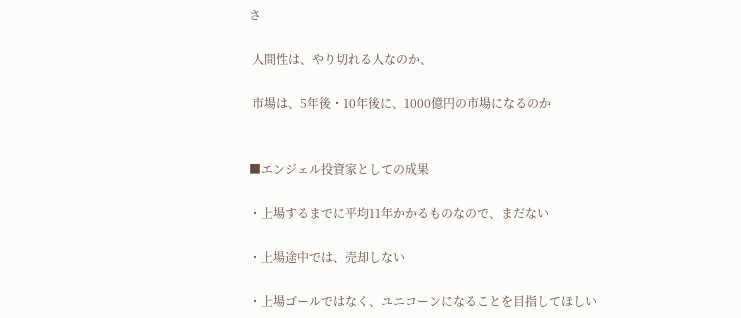さ

 人間性は、やり切れる人なのか、

 市場は、5年後・10年後に、1000億円の市場になるのか


■エンジェル投資家としての成果

・上場するまでに平均11年かかるものなので、まだない

・上場途中では、売却しない

・上場ゴールではなく、ユニコーンになることを目指してほしい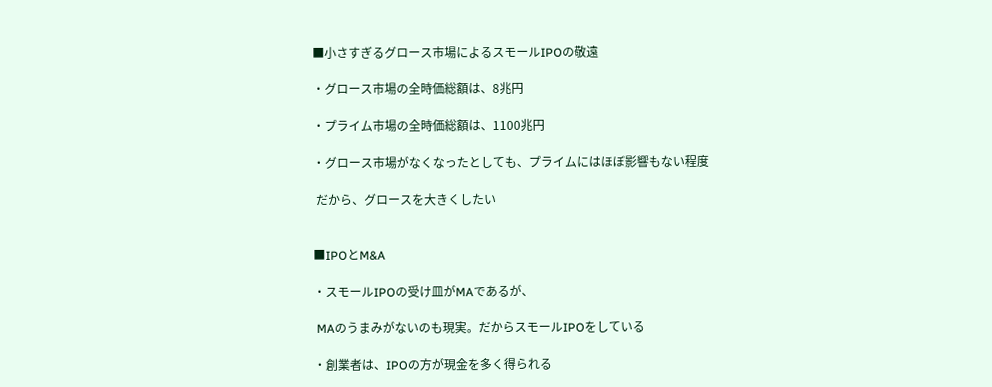■小さすぎるグロース市場によるスモールIPOの敬遠

・グロース市場の全時価総額は、8兆円

・プライム市場の全時価総額は、1100兆円

・グロース市場がなくなったとしても、プライムにはほぼ影響もない程度

 だから、グロースを大きくしたい


■IPOとM&A

・スモールIPOの受け皿がMAであるが、

 MAのうまみがないのも現実。だからスモールIPOをしている

・創業者は、IPOの方が現金を多く得られる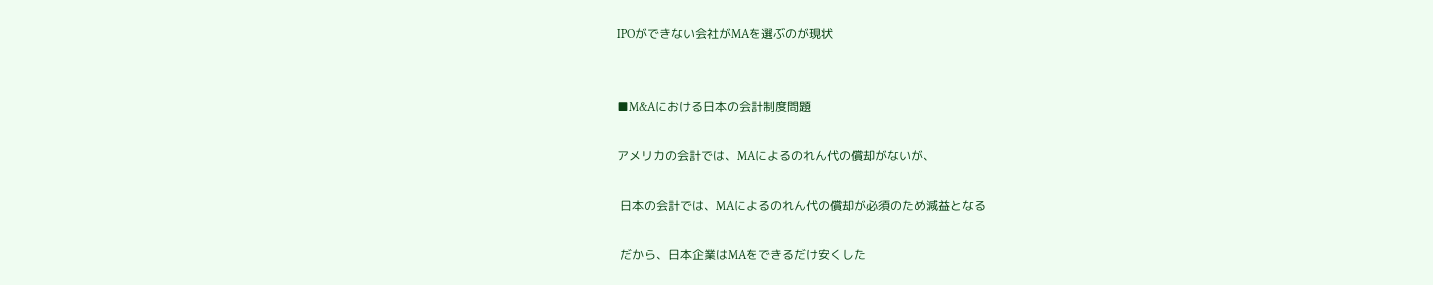IPOができない会社がMAを選ぶのが現状


■M&Aにおける日本の会計制度問題

アメリカの会計では、MAによるのれん代の償却がないが、

 日本の会計では、MAによるのれん代の償却が必須のため減益となる

 だから、日本企業はMAをできるだけ安くした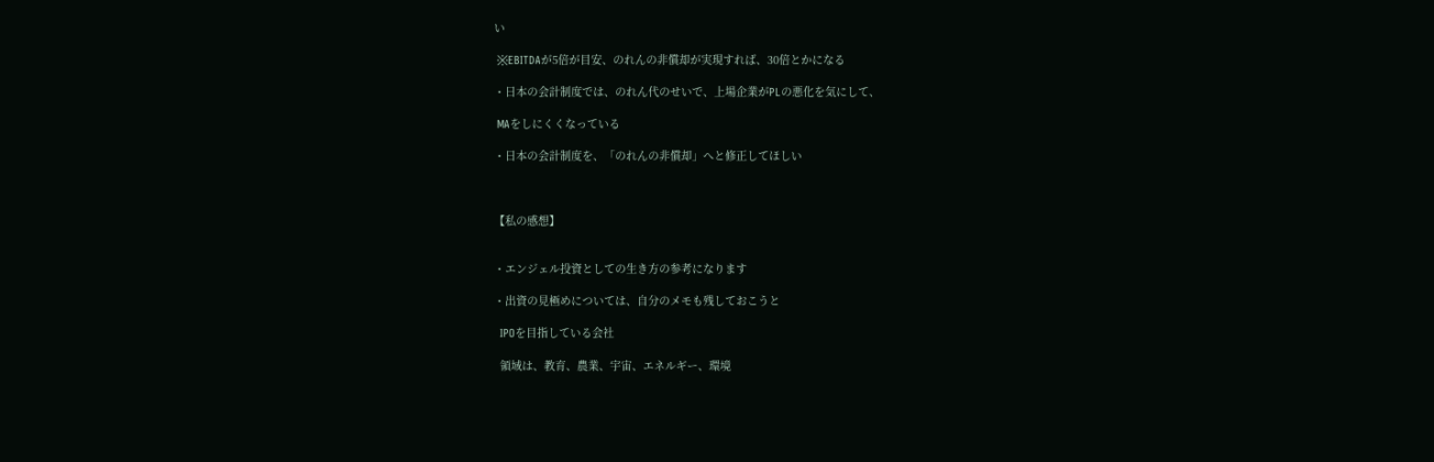い

 ※EBITDAが5倍が目安、のれんの非償却が実現すれば、30倍とかになる

・日本の会計制度では、のれん代のせいで、上場企業がPLの悪化を気にして、

 MAをしにくくなっている

・日本の会計制度を、「のれんの非償却」へと修正してほしい



【私の感想】


・エンジェル投資としての生き方の参考になります

・出資の見極めについては、自分のメモも残しておこうと

  IPOを目指している会社

  領域は、教育、農業、宇宙、エネルギー、環境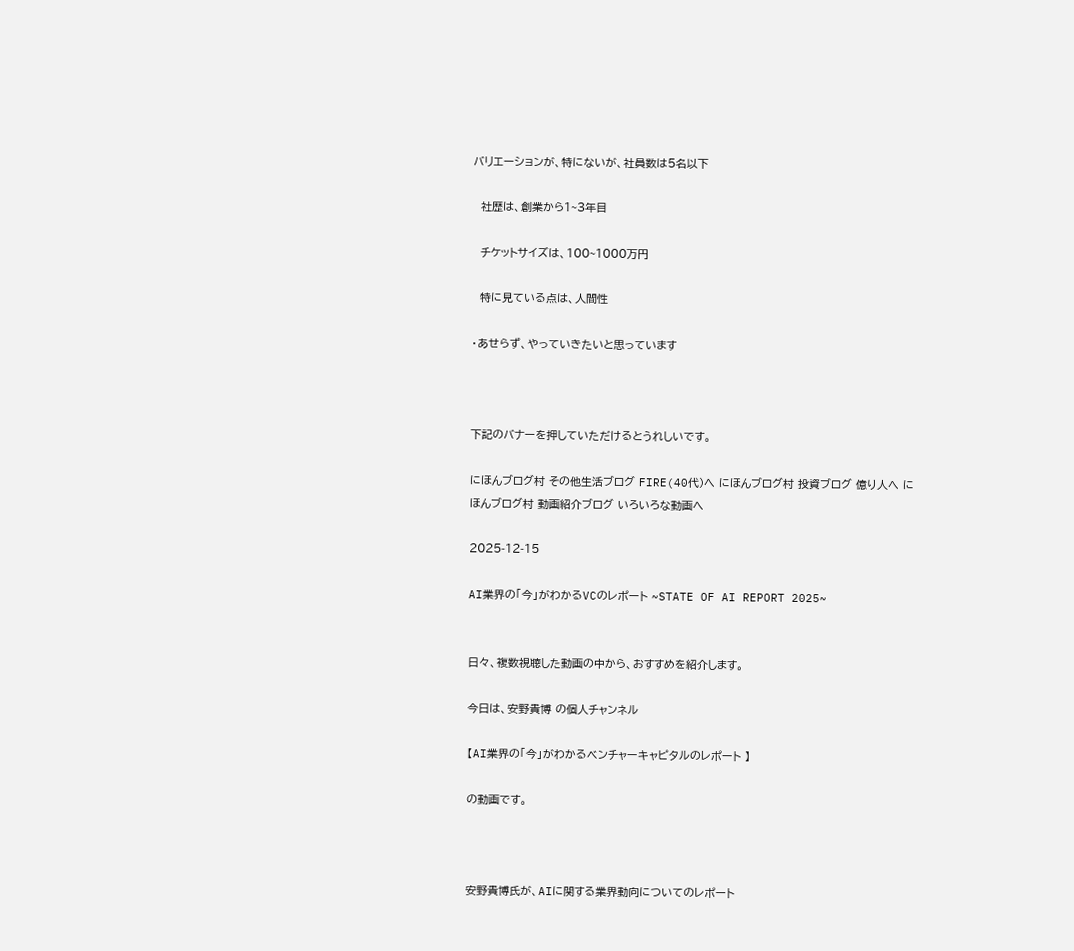バリエーションが、特にないが、社員数は5名以下

  社歴は、創業から1~3年目

  チケットサイズは、100~1000万円

  特に見ている点は、人間性

・あせらず、やっていきたいと思っています



下記のバナーを押していただけるとうれしいです。

にほんブログ村 その他生活ブログ FIRE(40代)へ にほんブログ村 投資ブログ 億り人へ にほんブログ村 動画紹介ブログ いろいろな動画へ

2025-12-15

AI業界の「今」がわかるVCのレポート ~STATE OF AI REPORT 2025~


日々、複数視聴した動画の中から、おすすめを紹介します。

今日は、安野貴博 の個人チャンネル

【AI業界の「今」がわかるベンチャーキャピタルのレポート 】

の動画です。



安野貴博氏が、AIに関する業界動向についてのレポート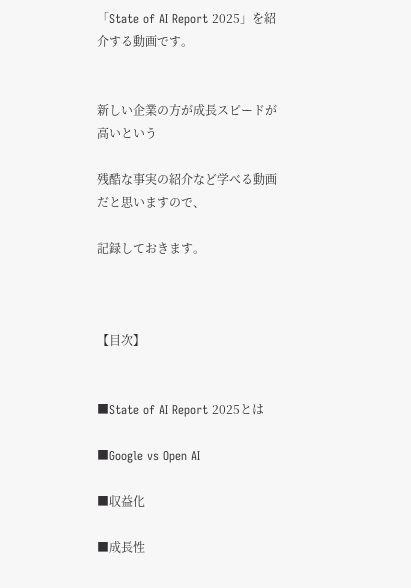「State of AI Report 2025」を紹介する動画です。


新しい企業の方が成長スピードが高いという

残酷な事実の紹介など学べる動画だと思いますので、

記録しておきます。



【目次】


■State of AI Report 2025とは

■Google vs Open AI

■収益化

■成長性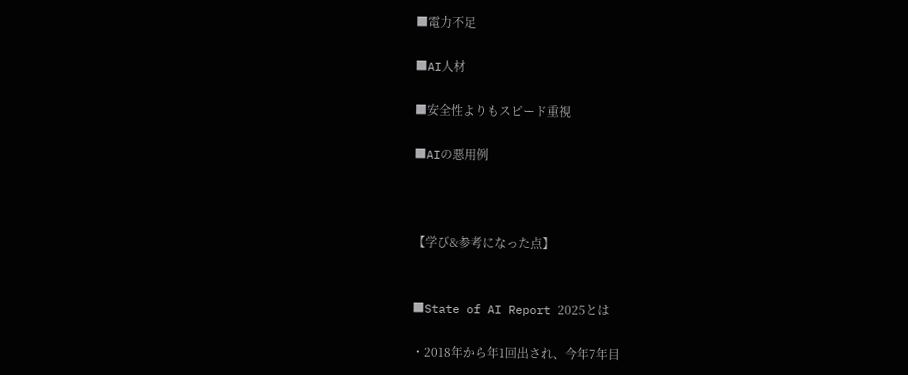■電力不足

■AI人材

■安全性よりもスピード重視

■AIの悪用例



【学び&参考になった点】


■State of AI Report 2025とは

・2018年から年1回出され、今年7年目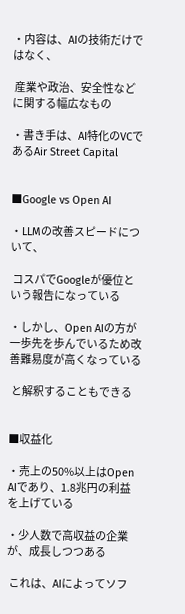・内容は、AIの技術だけではなく、

 産業や政治、安全性などに関する幅広なもの

・書き手は、AI特化のVCであるAir Street Capital


■Google vs Open AI

・LLMの改善スピードについて、

 コスパでGoogleが優位という報告になっている

・しかし、Open AIの方が一歩先を歩んでいるため改善難易度が高くなっている

 と解釈することもできる


■収益化

・売上の50%以上はOpen AIであり、1.8兆円の利益を上げている

・少人数で高収益の企業が、成長しつつある

 これは、AIによってソフ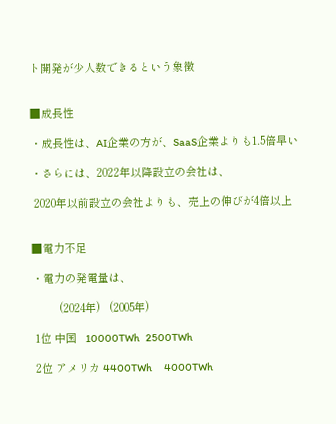ト開発が少人数できるという象徴


■成長性

・成長性は、AI企業の方が、SaaS企業よりも1.5倍早い

・さらには、2022年以降設立の会社は、

 2020年以前設立の会社よりも、売上の伸びが4倍以上


■電力不足

・電力の発電量は、

         (2024年)   (2005年)

 1位 中国   10000TWh   2500TWh

 2位 アメリカ 4400TWh      4000TWh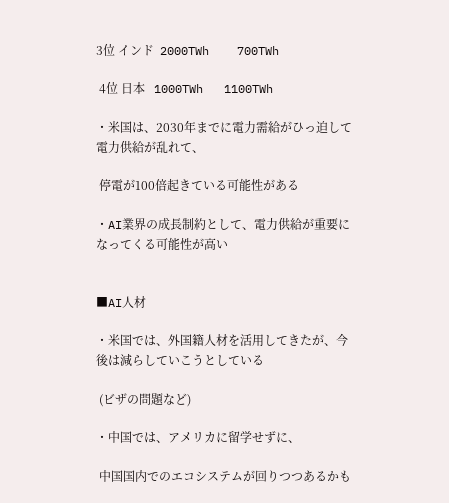3位 インド  2000TWh    700TWh

 4位 日本   1000TWh   1100TWh

・米国は、2030年までに電力需給がひっ迫して電力供給が乱れて、

 停電が100倍起きている可能性がある

・AI業界の成長制約として、電力供給が重要になってくる可能性が高い


■AI人材

・米国では、外国籍人材を活用してきたが、今後は減らしていこうとしている

 (ビザの問題など)

・中国では、アメリカに留学せずに、

 中国国内でのエコシステムが回りつつあるかも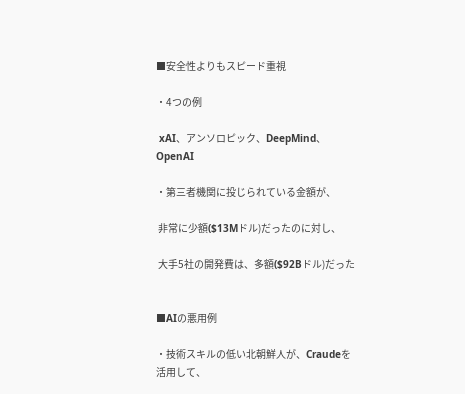■安全性よりもスピード重視

・4つの例

 xAI、アンソロピック、DeepMind、OpenAI

・第三者機関に投じられている金額が、

 非常に少額($13Mドル)だったのに対し、

 大手5社の開発費は、多額($92Bドル)だった


■AIの悪用例

・技術スキルの低い北朝鮮人が、Craudeを活用して、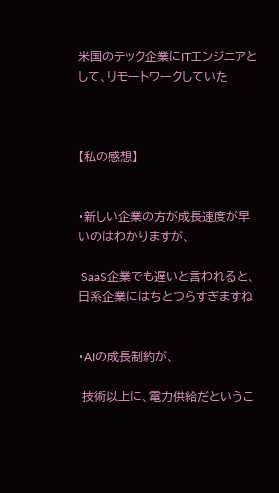米国のテック企業にITエンジニアとして、リモートワークしていた



【私の感想】


・新しい企業の方が成長速度が早いのはわかりますが、

 SaaS企業でも遅いと言われると、日系企業にはちとつらすぎますね


・AIの成長制約が、

 技術以上に、電力供給だというこ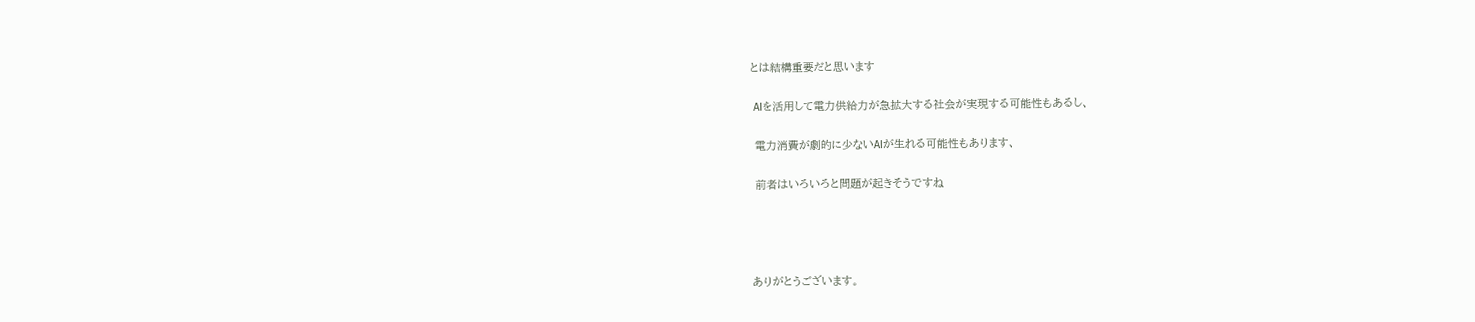とは結構重要だと思います

 AIを活用して電力供給力が急拡大する社会が実現する可能性もあるし、

 電力消費が劇的に少ないAIが生れる可能性もあります、

 前者はいろいろと問題が起きそうですね




ありがとうございます。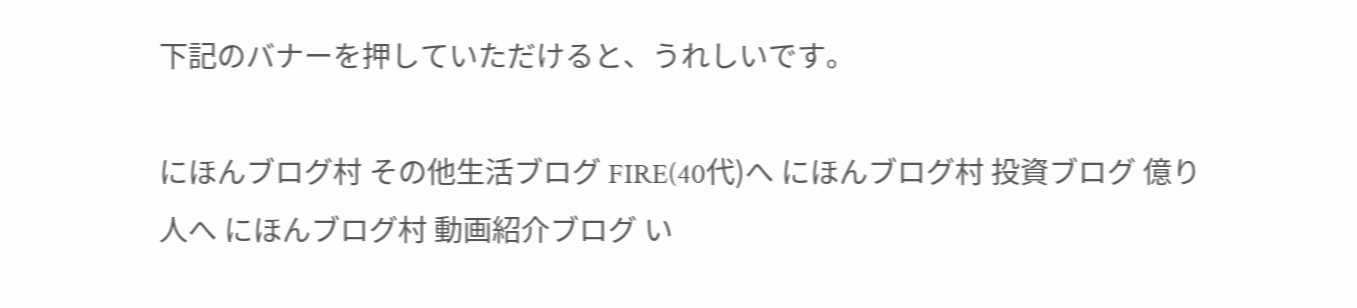下記のバナーを押していただけると、うれしいです。

にほんブログ村 その他生活ブログ FIRE(40代)へ にほんブログ村 投資ブログ 億り人へ にほんブログ村 動画紹介ブログ い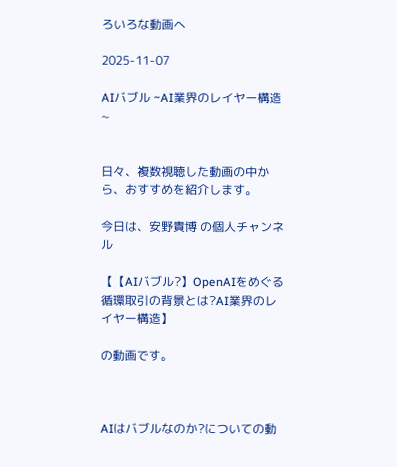ろいろな動画へ

2025-11-07

AIバブル ~AI業界のレイヤー構造~


日々、複数視聴した動画の中から、おすすめを紹介します。

今日は、安野貴博 の個人チャンネル

【【AIバブル?】OpenAIをめぐる循環取引の背景とは?AI業界のレイヤー構造】

の動画です。



AIはバブルなのか?についての動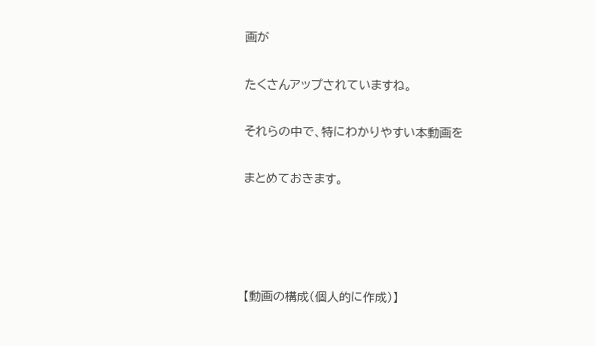画が

たくさんアップされていますね。

それらの中で、特にわかりやすい本動画を

まとめておきます。




【動画の構成(個人的に作成)】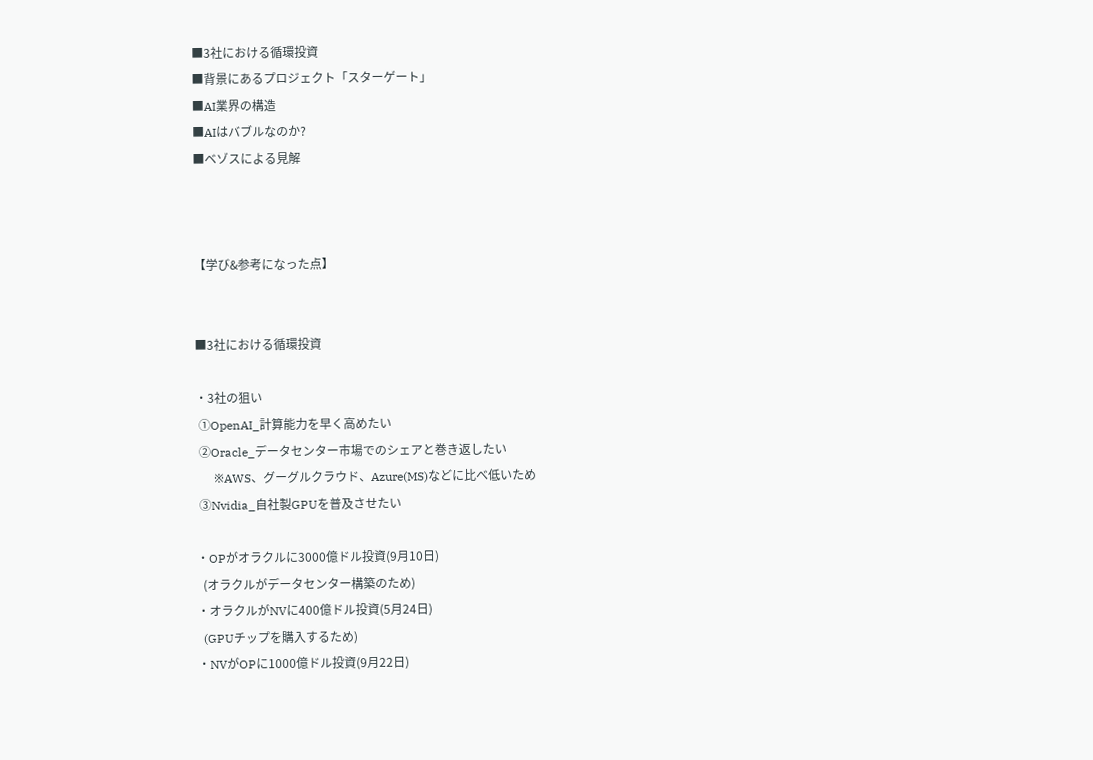■3社における循環投資
■背景にあるプロジェクト「スターゲート」
■AI業界の構造
■AIはバブルなのか?
■ベゾスによる見解



【学び&参考になった点】


■3社における循環投資

・3社の狙い
 ①OpenAI_計算能力を早く高めたい
 ②Oracle_データセンター市場でのシェアと巻き返したい
      ※AWS、グーグルクラウド、Azure(MS)などに比べ低いため
 ③Nvidia_自社製GPUを普及させたい

・OPがオラクルに3000億ドル投資(9月10日)
  (オラクルがデータセンター構築のため)
・オラクルがNVに400億ドル投資(5月24日)
  (GPUチップを購入するため)
・NVがOPに1000億ドル投資(9月22日)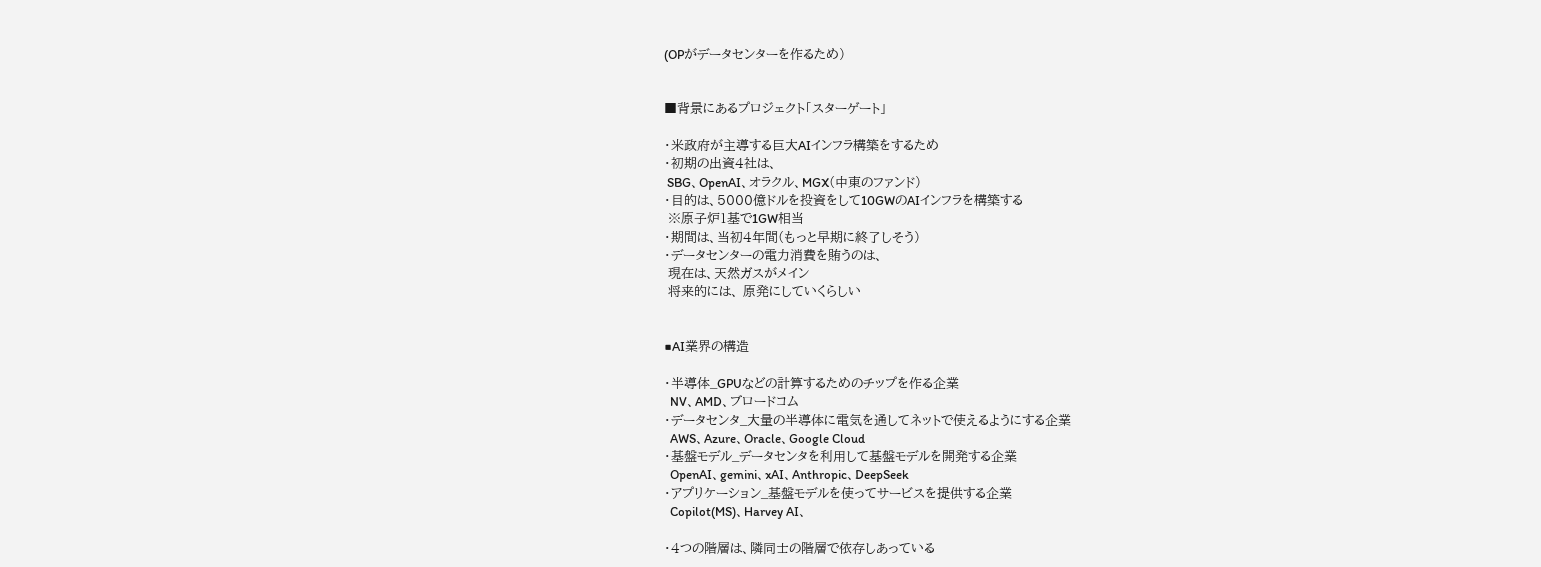(OPがデータセンターを作るため)


■背景にあるプロジェクト「スターゲート」

・米政府が主導する巨大AIインフラ構築をするため
・初期の出資4社は、
 SBG、OpenAI、オラクル、MGX(中東のファンド)
・目的は、5000億ドルを投資をして10GWのAIインフラを構築する
 ※原子炉1基で1GW相当
・期間は、当初4年間(もっと早期に終了しそう)
・データセンターの電力消費を賄うのは、
 現在は、天然ガスがメイン
 将来的には、 原発にしていくらしい


■AI業界の構造

・半導体_GPUなどの計算するためのチップを作る企業
  NV、AMD、ブロードコム
・データセンタ_大量の半導体に電気を通してネットで使えるようにする企業
  AWS、Azure、Oracle、Google Cloud
・基盤モデル_データセンタを利用して基盤モデルを開発する企業
  OpenAI、gemini、xAI、Anthropic、DeepSeek
・アプリケーション_基盤モデルを使ってサービスを提供する企業
  Copilot(MS)、Harvey AI、

・4つの階層は、隣同士の階層で依存しあっている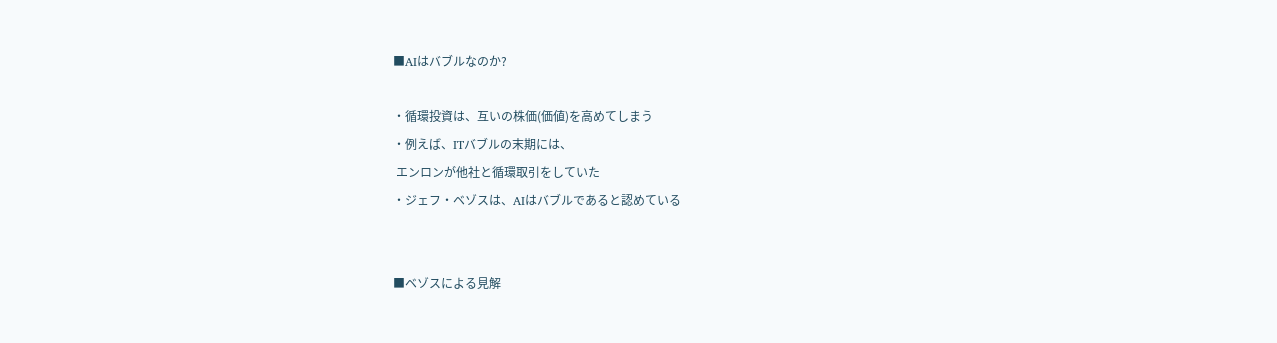■AIはバブルなのか?

・循環投資は、互いの株価(価値)を高めてしまう
・例えば、ITバブルの末期には、
 エンロンが他社と循環取引をしていた
・ジェフ・ベゾスは、AIはバブルであると認めている


■ベゾスによる見解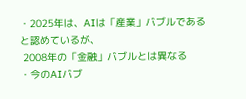・2025年は、AIは「産業」バブルであると認めているが、
 2008年の「金融」バブルとは異なる
・今のAIバブ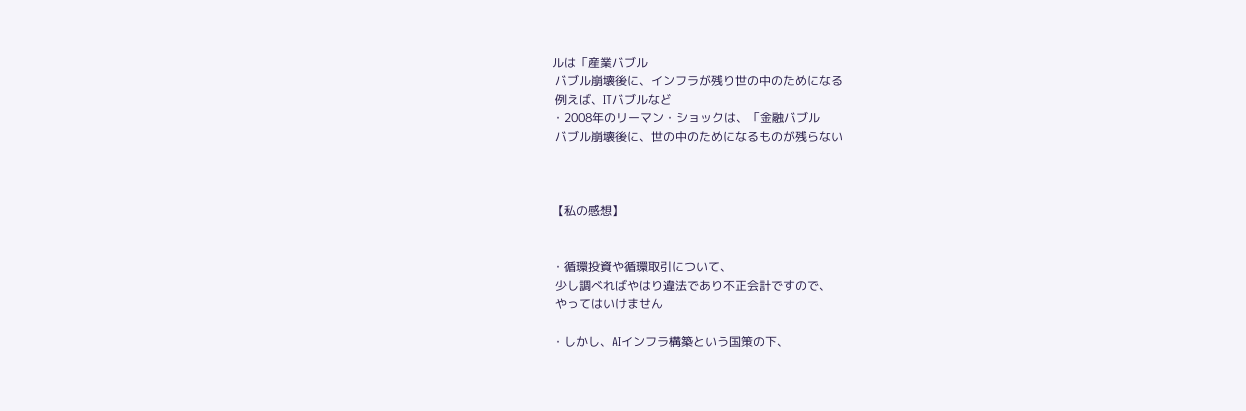ルは「産業バブル
 バブル崩壊後に、インフラが残り世の中のためになる
 例えば、ITバブルなど
・2008年のリーマン・ショックは、「金融バブル
 バブル崩壊後に、世の中のためになるものが残らない



【私の感想】


・循環投資や循環取引について、
 少し調べればやはり違法であり不正会計ですので、
 やってはいけません

・しかし、AIインフラ構築という国策の下、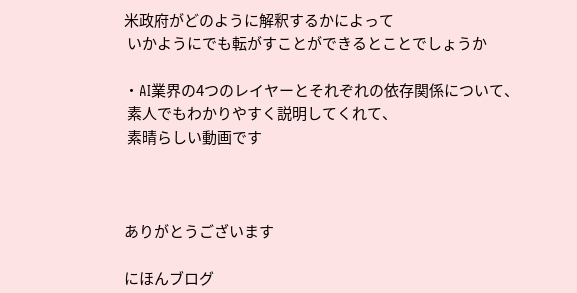米政府がどのように解釈するかによって
 いかようにでも転がすことができるとことでしょうか

・AI業界の4つのレイヤーとそれぞれの依存関係について、
 素人でもわかりやすく説明してくれて、
 素晴らしい動画です



ありがとうございます

にほんブログ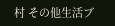村 その他生活ブ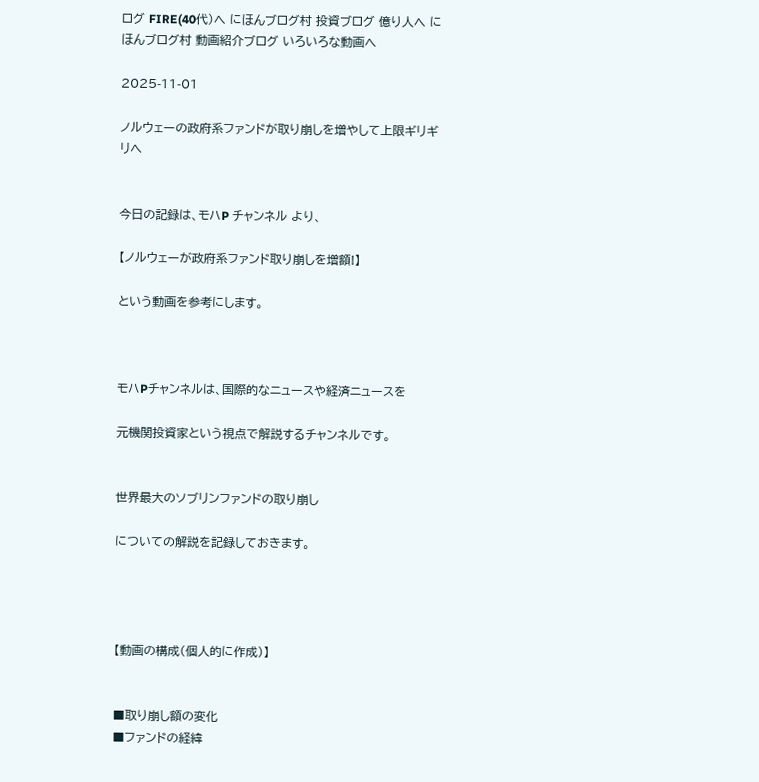ログ FIRE(40代)へ にほんブログ村 投資ブログ 億り人へ にほんブログ村 動画紹介ブログ いろいろな動画へ

2025-11-01

ノルウェーの政府系ファンドが取り崩しを増やして上限ギリギリへ


今日の記録は、モハP チャンネル より、

【ノルウェーが政府系ファンド取り崩しを増額!】

という動画を参考にします。



モハPチャンネルは、国際的なニュースや経済ニュースを

元機関投資家という視点で解説するチャンネルです。


世界最大のソブリンファンドの取り崩し

についての解説を記録しておきます。




【動画の構成(個人的に作成)】


■取り崩し額の変化
■ファンドの経緯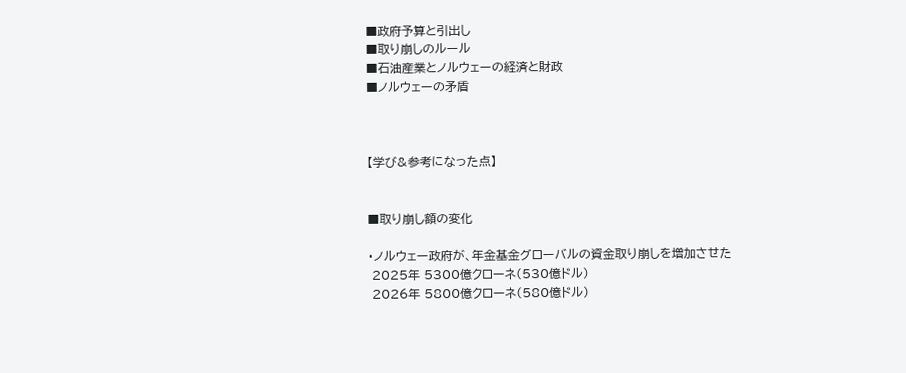■政府予算と引出し
■取り崩しのルール
■石油産業とノルウェーの経済と財政
■ノルウェーの矛盾



【学び&参考になった点】


■取り崩し額の変化

・ノルウェー政府が、年金基金グローバルの資金取り崩しを増加させた
 2025年 5300億クローネ(530億ドル)
 2026年 5800億クローネ(580億ドル)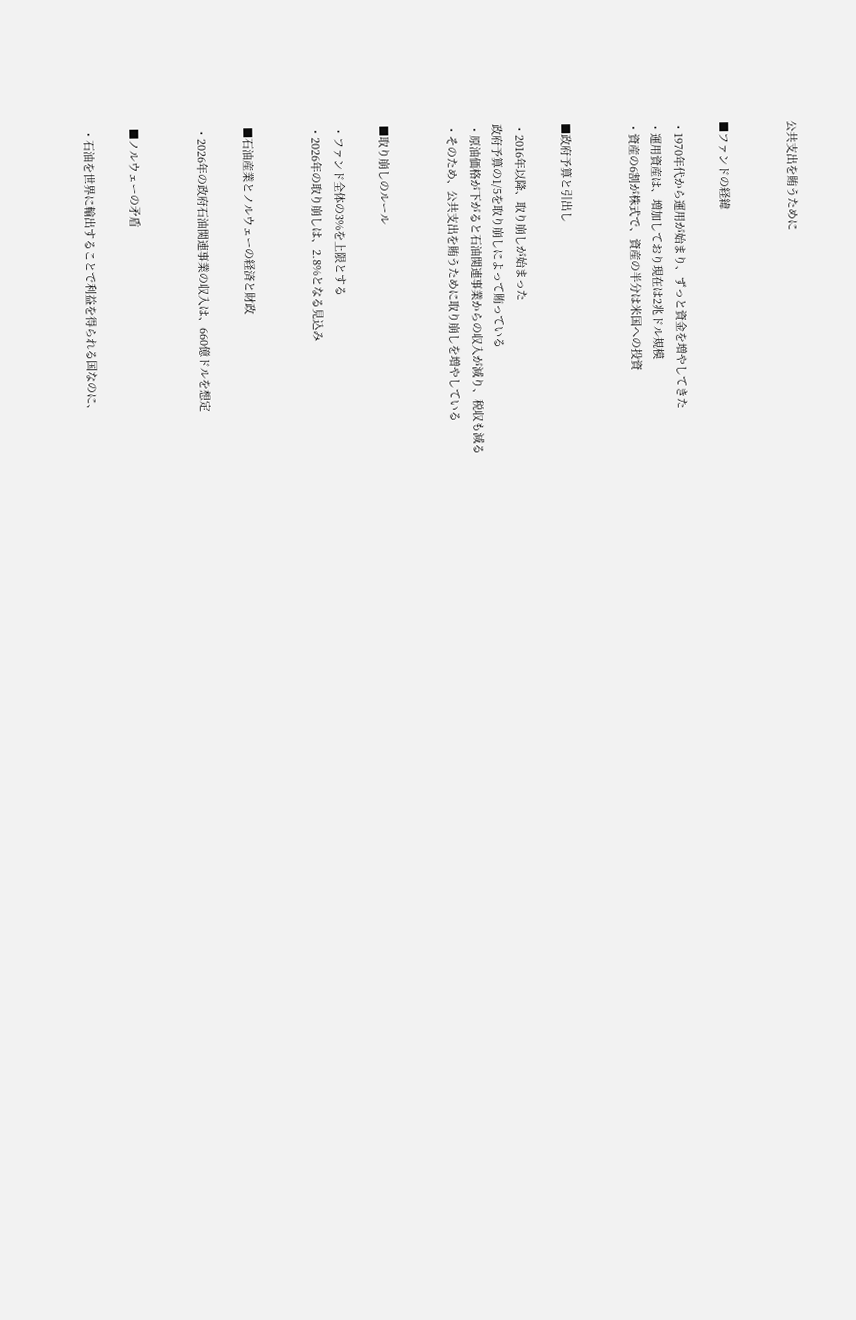公共支出を賄うために


■ファンドの経緯

・1970年代から運用が始まり、ずっと資金を増やしてきた
・運用資産は、増加しており現在は2兆ドル規模
・資産の6割が株式で、資産の半分は米国への投資


■政府予算と引出し

・2016年以降、取り崩しが始まった
政府予算の1/5を取り崩しによって賄っている
・原油価格が下がると石油関連事業からの収入が減り、税収も減る
・そのため、公共支出を賄うために取り崩しを増やしている


■取り崩しのルール

・ファンド全体の3%を上限とする
・2026年の取り崩しは、2.8%となる見込み


■石油産業とノルウェーの経済と財政

・2026年の政府石油関連事業の収入は、660億ドルを想定


■ノルウェーの矛盾

・石油を世界に輸出することで利益を得られる国なのに、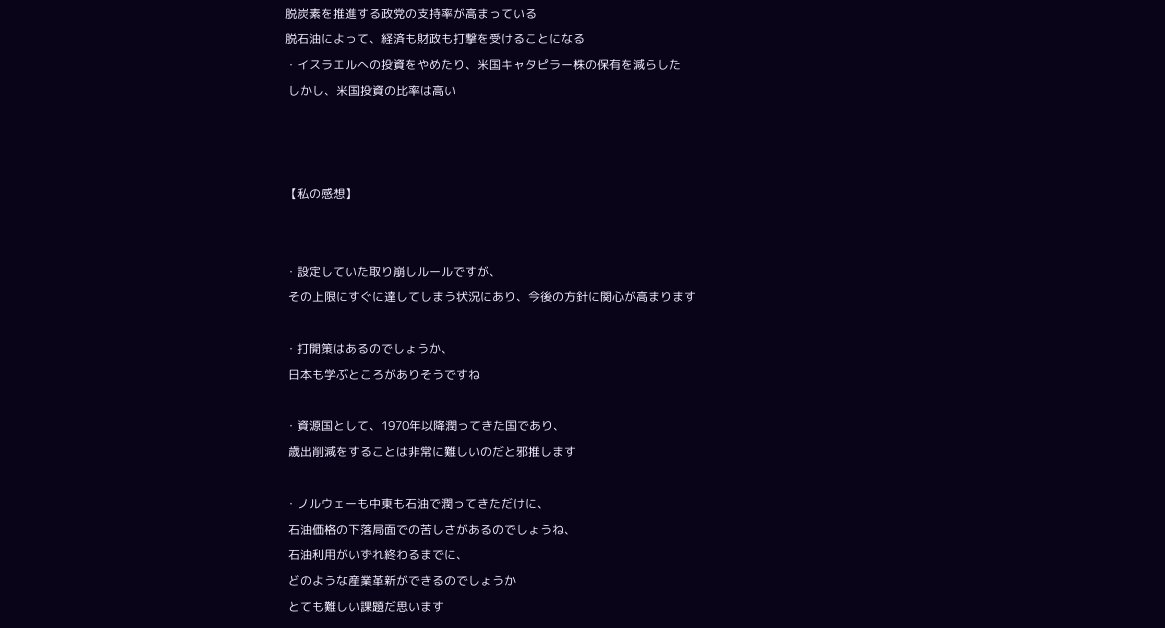脱炭素を推進する政党の支持率が高まっている
脱石油によって、経済も財政も打撃を受けることになる
・イスラエルへの投資をやめたり、米国キャタピラー株の保有を減らした
 しかし、米国投資の比率は高い



【私の感想】


・設定していた取り崩しルールですが、
 その上限にすぐに達してしまう状況にあり、今後の方針に関心が高まります

・打開策はあるのでしょうか、
 日本も学ぶところがありそうですね

・資源国として、1970年以降潤ってきた国であり、
 歳出削減をすることは非常に難しいのだと邪推します

・ノルウェーも中東も石油で潤ってきただけに、
 石油価格の下落局面での苦しさがあるのでしょうね、
 石油利用がいずれ終わるまでに、
 どのような産業革新ができるのでしょうか
 とても難しい課題だ思います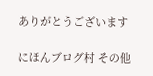ありがとうございます

にほんブログ村 その他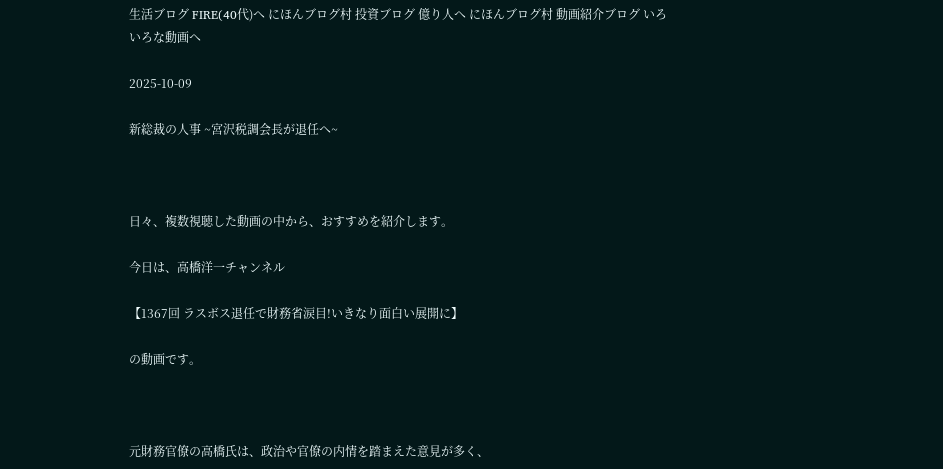生活ブログ FIRE(40代)へ にほんブログ村 投資ブログ 億り人へ にほんブログ村 動画紹介ブログ いろいろな動画へ

2025-10-09

新総裁の人事 ~宮沢税調会長が退任へ~



日々、複数視聴した動画の中から、おすすめを紹介します。

今日は、高橋洋一チャンネル

【1367回 ラスボス退任で財務省涙目!いきなり面白い展開に】

の動画です。



元財務官僚の高橋氏は、政治や官僚の内情を踏まえた意見が多く、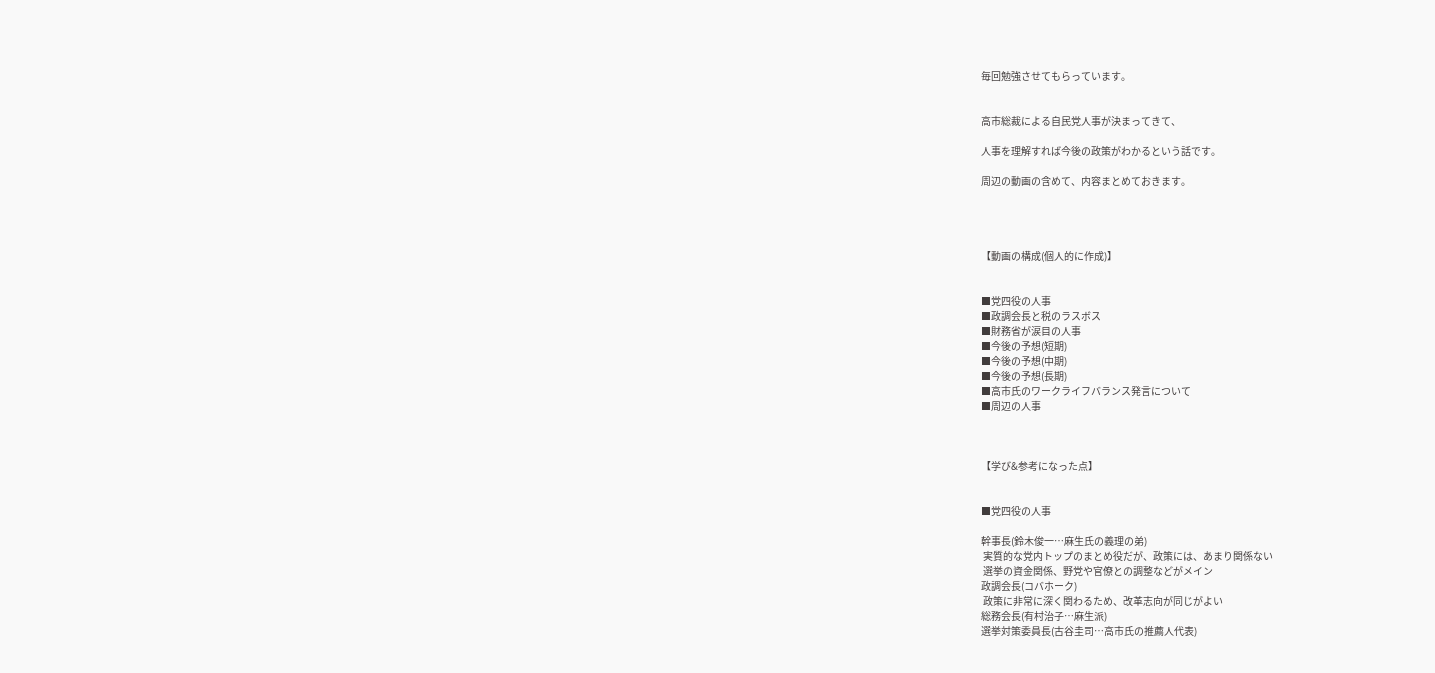毎回勉強させてもらっています。


高市総裁による自民党人事が決まってきて、

人事を理解すれば今後の政策がわかるという話です。

周辺の動画の含めて、内容まとめておきます。




【動画の構成(個人的に作成)】


■党四役の人事
■政調会長と税のラスボス
■財務省が涙目の人事
■今後の予想(短期)
■今後の予想(中期)
■今後の予想(長期)
■高市氏のワークライフバランス発言について
■周辺の人事



【学び&参考になった点】


■党四役の人事

幹事長(鈴木俊一…麻生氏の義理の弟)
 実質的な党内トップのまとめ役だが、政策には、あまり関係ない
 選挙の資金関係、野党や官僚との調整などがメイン
政調会長(コバホーク)
 政策に非常に深く関わるため、改革志向が同じがよい
総務会長(有村治子…麻生派)
選挙対策委員長(古谷圭司…高市氏の推薦人代表)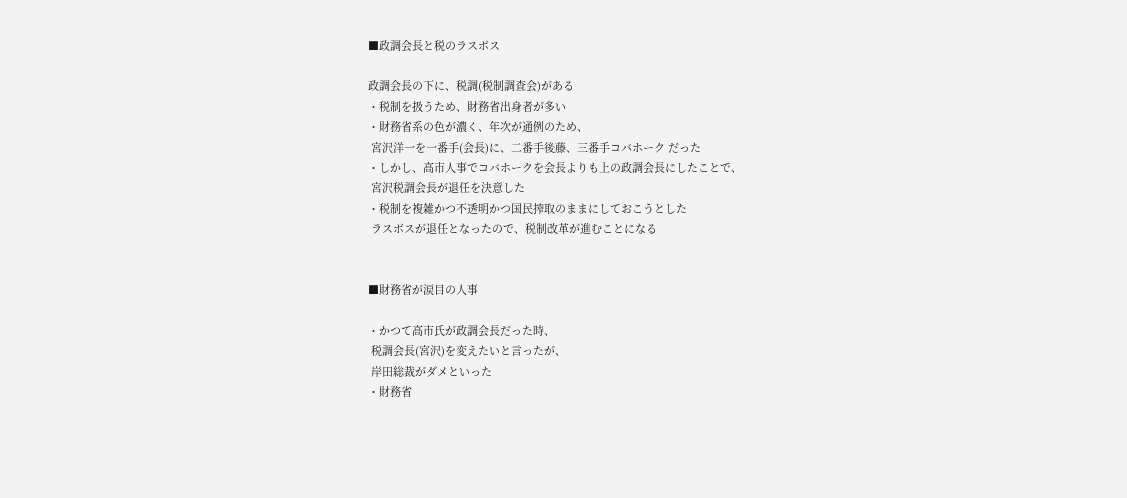■政調会長と税のラスボス

政調会長の下に、税調(税制調査会)がある
・税制を扱うため、財務省出身者が多い
・財務省系の色が濃く、年次が通例のため、
 宮沢洋一を一番手(会長)に、二番手後藤、三番手コバホーク だった
・しかし、高市人事でコバホークを会長よりも上の政調会長にしたことで、
 宮沢税調会長が退任を決意した
・税制を複雑かつ不透明かつ国民搾取のままにしておこうとした
 ラスボスが退任となったので、税制改革が進むことになる


■財務省が涙目の人事

・かつて高市氏が政調会長だった時、
 税調会長(宮沢)を変えたいと言ったが、
 岸田総裁がダメといった
・財務省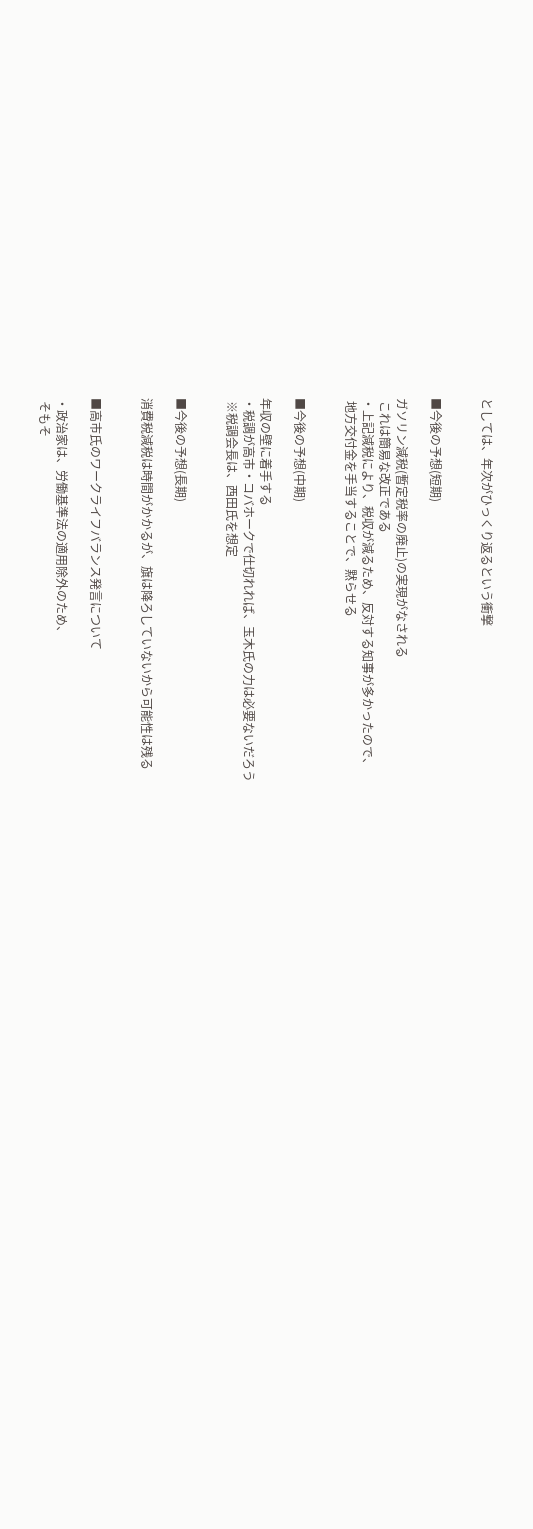としては、年次がひっくり返るという衝撃


■今後の予想(短期)

ガソリン減税(暫定税率の廃止)の実現がなされる
 これは簡易な改正である
・上記減税により、税収が減るため、反対する知事が多かったので、
 地方交付金を手当することで、黙らせる


■今後の予想(中期)

年収の壁に着手する
・税調が高市・コバホークで仕切れれば、玉木氏の力は必要ないだろう
 ※税調会長は、西田氏を想定


■今後の予想(長期)

消費税減税は時間がかかるが、旗は降ろしていないから可能性は残る


■高市氏のワークライフバランス発言について

・政治家は、労働基準法の適用除外のため、
 そもそ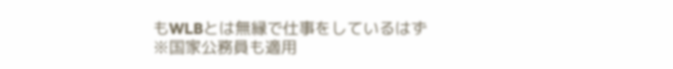もWLBとは無縁で仕事をしているはず
※国家公務員も適用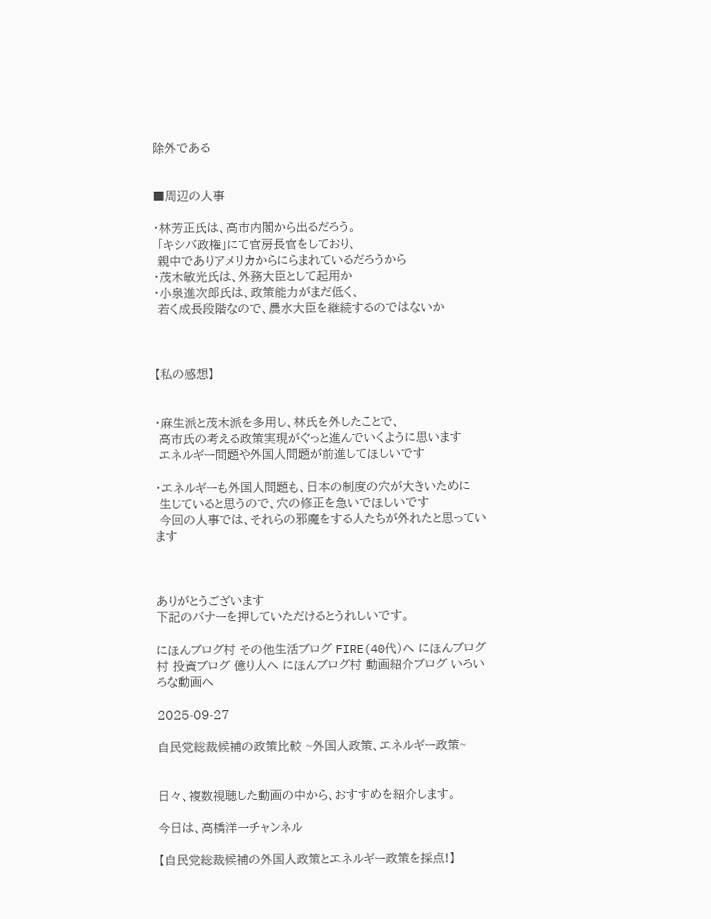除外である


■周辺の人事

・林芳正氏は、高市内閣から出るだろう。
 「キシバ政権」にて官房長官をしており、
 親中でありアメリカからにらまれているだろうから
・茂木敏光氏は、外務大臣として起用か
・小泉進次郎氏は、政策能力がまだ低く、
 若く成長段階なので、農水大臣を継続するのではないか



【私の感想】


・麻生派と茂木派を多用し、林氏を外したことで、
 高市氏の考える政策実現がぐっと進んでいくように思います
 エネルギー問題や外国人問題が前進してほしいです

・エネルギーも外国人問題も、日本の制度の穴が大きいために
 生じていると思うので、穴の修正を急いでほしいです
 今回の人事では、それらの邪魔をする人たちが外れたと思っています



ありがとうございます
下記のバナーを押していただけるとうれしいです。

にほんブログ村 その他生活ブログ FIRE(40代)へ にほんブログ村 投資ブログ 億り人へ にほんブログ村 動画紹介ブログ いろいろな動画へ

2025-09-27

自民党総裁候補の政策比較 ~外国人政策、エネルギー政策~


日々、複数視聴した動画の中から、おすすめを紹介します。

今日は、高橋洋一チャンネル

【自民党総裁候補の外国人政策とエネルギー政策を採点!】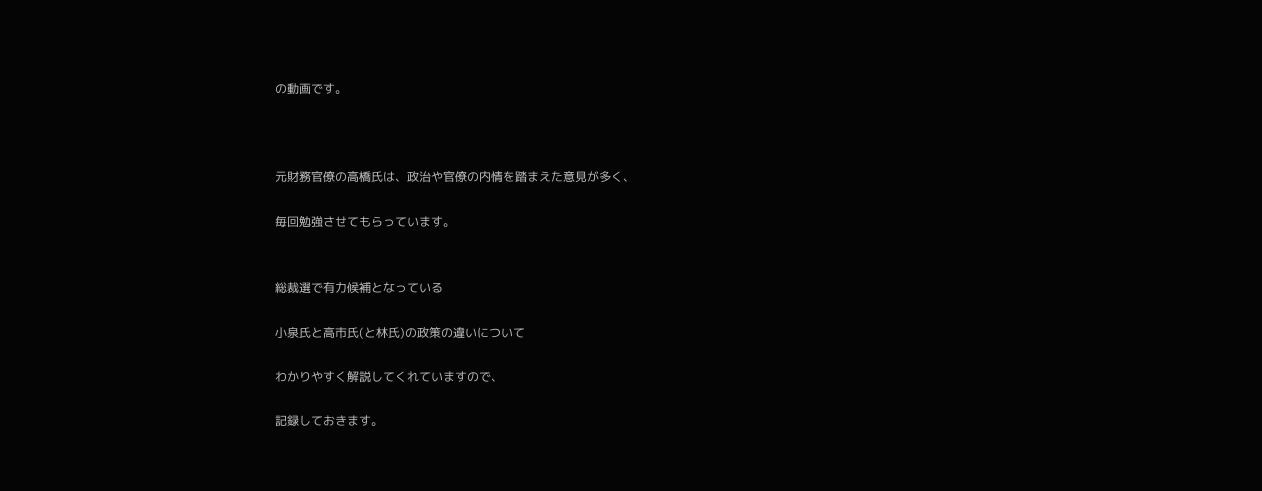の動画です。



元財務官僚の高橋氏は、政治や官僚の内情を踏まえた意見が多く、

毎回勉強させてもらっています。


総裁選で有力候補となっている

小泉氏と高市氏(と林氏)の政策の違いについて

わかりやすく解説してくれていますので、

記録しておきます。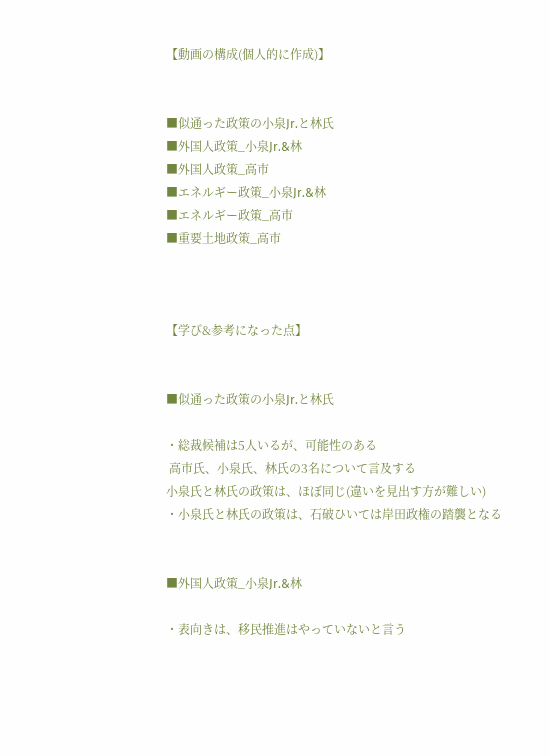【動画の構成(個人的に作成)】


■似通った政策の小泉Jr.と林氏
■外国人政策_小泉Jr.&林
■外国人政策_高市
■エネルギー政策_小泉Jr.&林
■エネルギー政策_高市
■重要土地政策_高市



【学び&参考になった点】


■似通った政策の小泉Jr.と林氏

・総裁候補は5人いるが、可能性のある
 高市氏、小泉氏、林氏の3名について言及する
小泉氏と林氏の政策は、ほぼ同じ(違いを見出す方が難しい)
・小泉氏と林氏の政策は、石破ひいては岸田政権の踏襲となる


■外国人政策_小泉Jr.&林

・表向きは、移民推進はやっていないと言う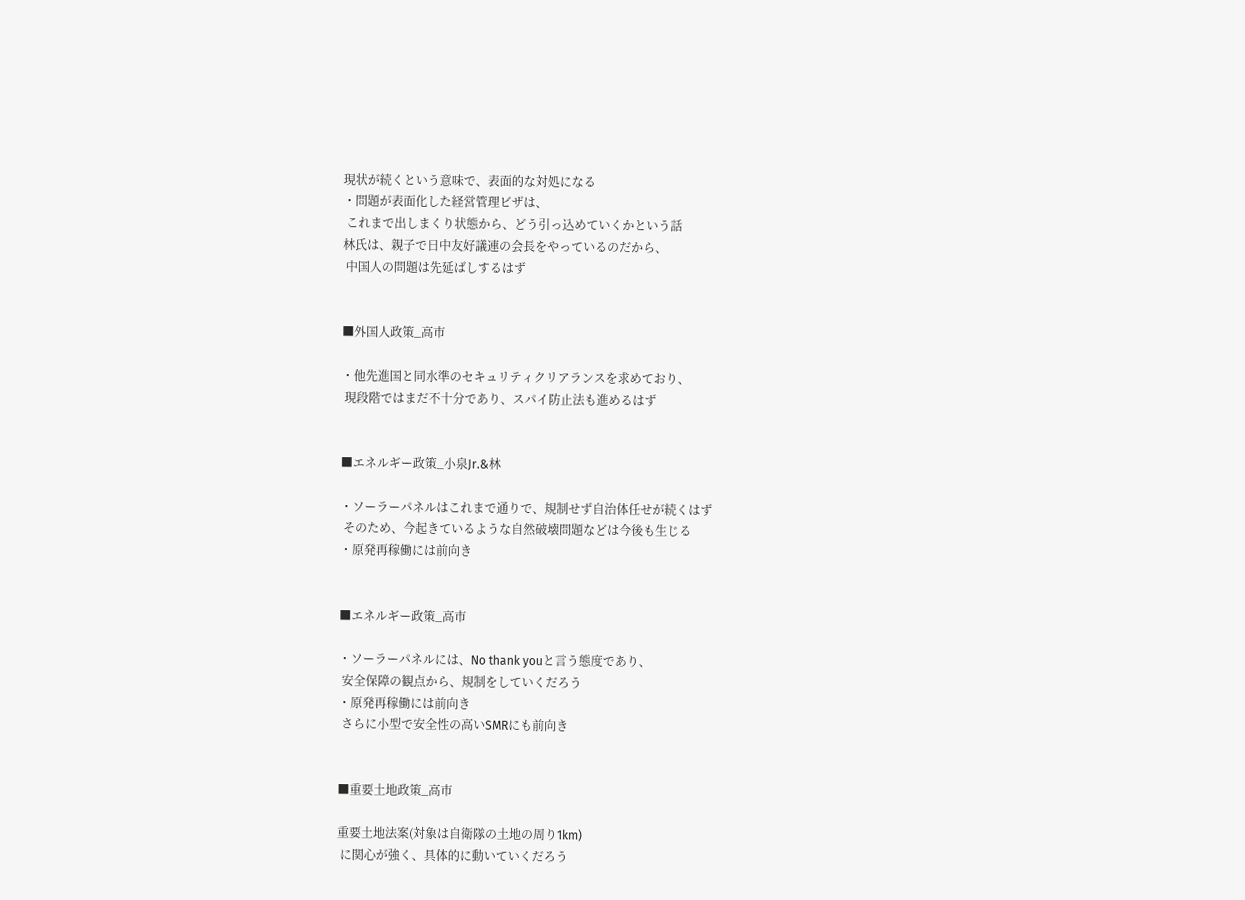現状が続くという意味で、表面的な対処になる
・問題が表面化した経営管理ビザは、
 これまで出しまくり状態から、どう引っ込めていくかという話
林氏は、親子で日中友好議連の会長をやっているのだから、
 中国人の問題は先延ばしするはず


■外国人政策_高市

・他先進国と同水準のセキュリティクリアランスを求めており、
 現段階ではまだ不十分であり、スパイ防止法も進めるはず


■エネルギー政策_小泉Jr.&林

・ソーラーパネルはこれまで通りで、規制せず自治体任せが続くはず
 そのため、今起きているような自然破壊問題などは今後も生じる
・原発再稼働には前向き


■エネルギー政策_高市

・ソーラーパネルには、No thank youと言う態度であり、
 安全保障の観点から、規制をしていくだろう
・原発再稼働には前向き
 さらに小型で安全性の高いSMRにも前向き


■重要土地政策_高市

重要土地法案(対象は自衛隊の土地の周り1km)
 に関心が強く、具体的に動いていくだろう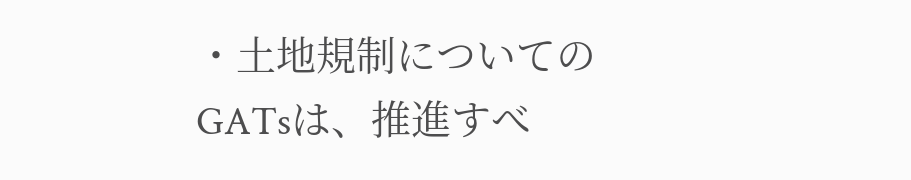・土地規制についてのGATsは、推進すべ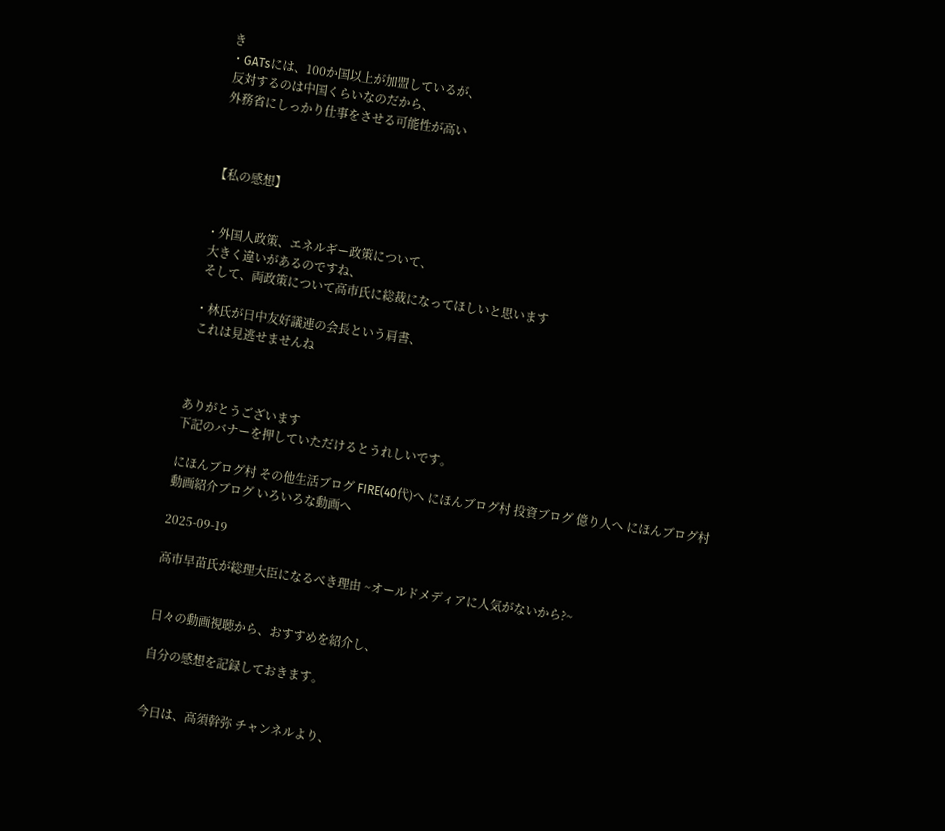き
・GATsには、100か国以上が加盟しているが、
 反対するのは中国くらいなのだから、
 外務省にしっかり仕事をさせる可能性が高い



【私の感想】


・外国人政策、エネルギー政策について、
 大きく違いがあるのですね、
 そして、両政策について高市氏に総裁になってほしいと思います

・林氏が日中友好議連の会長という肩書、
 これは見逃せませんね



ありがとうございます
下記のバナーを押していただけるとうれしいです。

にほんブログ村 その他生活ブログ FIRE(40代)へ にほんブログ村 投資ブログ 億り人へ にほんブログ村 動画紹介ブログ いろいろな動画へ

2025-09-19

高市早苗氏が総理大臣になるべき理由 ~オールドメディアに人気がないから?~


日々の動画視聴から、おすすめを紹介し、

自分の感想を記録しておきます。


今日は、高須幹弥 チャンネルより、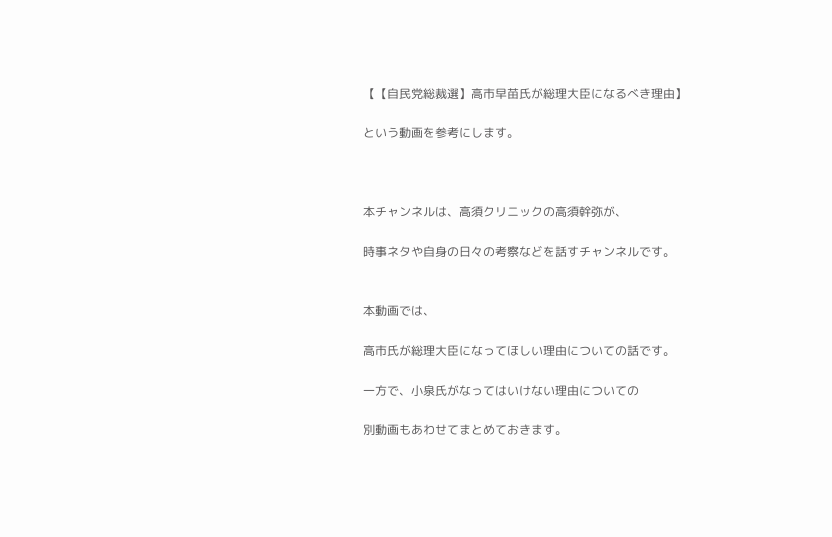【【自民党総裁選】高市早苗氏が総理大臣になるべき理由】

という動画を参考にします。



本チャンネルは、高須クリニックの高須幹弥が、

時事ネタや自身の日々の考察などを話すチャンネルです。


本動画では、

高市氏が総理大臣になってほしい理由についての話です。

一方で、小泉氏がなってはいけない理由についての

別動画もあわせてまとめておきます。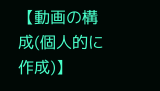【動画の構成(個人的に作成)】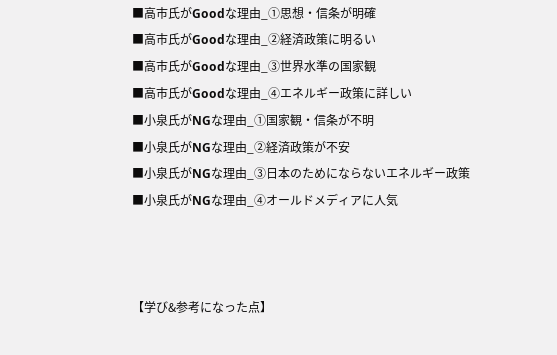■高市氏がGoodな理由_①思想・信条が明確
■高市氏がGoodな理由_②経済政策に明るい
■高市氏がGoodな理由_③世界水準の国家観
■高市氏がGoodな理由_④エネルギー政策に詳しい
■小泉氏がNGな理由_①国家観・信条が不明
■小泉氏がNGな理由_②経済政策が不安
■小泉氏がNGな理由_③日本のためにならないエネルギー政策
■小泉氏がNGな理由_④オールドメディアに人気



【学び&参考になった点】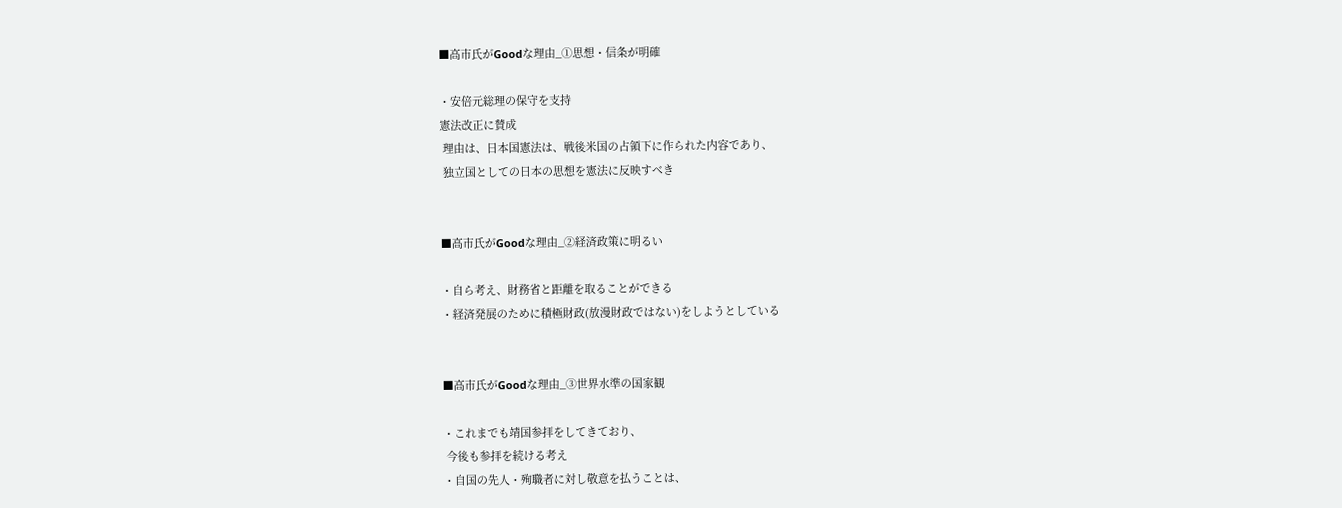■高市氏がGoodな理由_①思想・信条が明確

・安倍元総理の保守を支持
憲法改正に賛成
 理由は、日本国憲法は、戦後米国の占領下に作られた内容であり、
 独立国としての日本の思想を憲法に反映すべき


■高市氏がGoodな理由_②経済政策に明るい

・自ら考え、財務省と距離を取ることができる
・経済発展のために積極財政(放漫財政ではない)をしようとしている


■高市氏がGoodな理由_③世界水準の国家観

・これまでも靖国参拝をしてきており、
 今後も参拝を続ける考え
・自国の先人・殉職者に対し敬意を払うことは、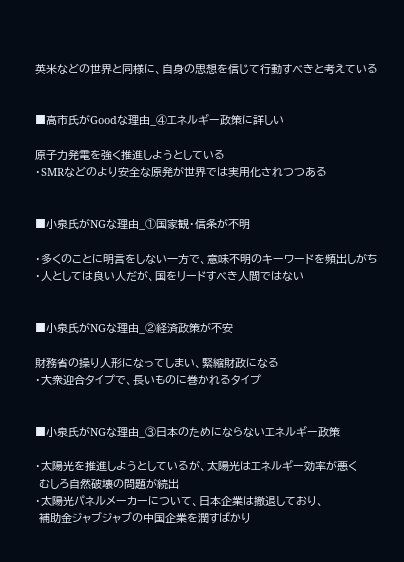英米などの世界と同様に、自身の思想を信じて行動すべきと考えている


■高市氏がGoodな理由_④エネルギー政策に詳しい

原子力発電を強く推進しようとしている
・SMRなどのより安全な原発が世界では実用化されつつある


■小泉氏がNGな理由_①国家観・信条が不明

・多くのことに明言をしない一方で、意味不明のキーワードを頻出しがち
・人としては良い人だが、国をリードすべき人間ではない


■小泉氏がNGな理由_②経済政策が不安

財務省の操り人形になってしまい、緊縮財政になる
・大衆迎合タイプで、長いものに巻かれるタイプ


■小泉氏がNGな理由_③日本のためにならないエネルギー政策

・太陽光を推進しようとしているが、太陽光はエネルギー効率が悪く
 むしろ自然破壊の問題が続出
・太陽光パネルメーカーについて、日本企業は撤退しており、
 補助金ジャブジャブの中国企業を潤すばかり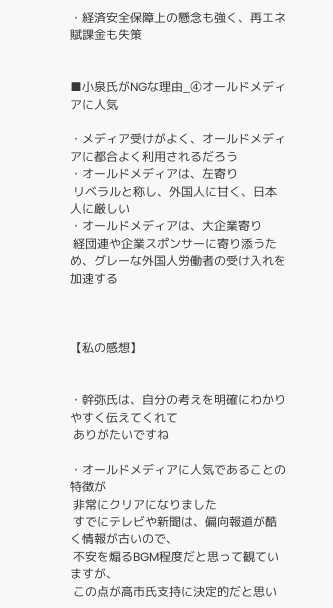・経済安全保障上の懸念も強く、再エネ賦課金も失策


■小泉氏がNGな理由_④オールドメディアに人気

・メディア受けがよく、オールドメディアに都合よく利用されるだろう
・オールドメディアは、左寄り
 リベラルと称し、外国人に甘く、日本人に厳しい
・オールドメディアは、大企業寄り
 経団連や企業スポンサーに寄り添うため、グレーな外国人労働者の受け入れを加速する



【私の感想】


・幹弥氏は、自分の考えを明確にわかりやすく伝えてくれて
 ありがたいですね

・オールドメディアに人気であることの特徴が
 非常にクリアになりました
 すでにテレビや新聞は、偏向報道が酷く情報が古いので、
 不安を煽るBGM程度だと思って観ていますが、
 この点が高市氏支持に決定的だと思い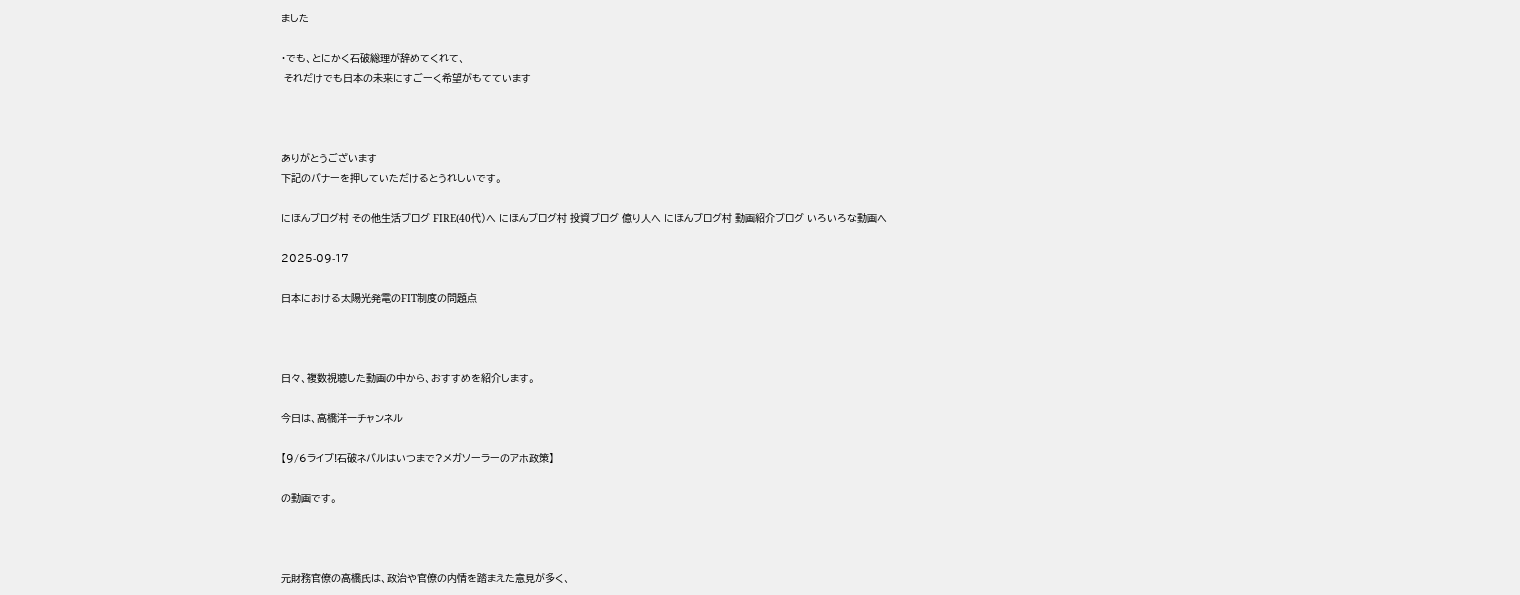ました

・でも、とにかく石破総理が辞めてくれて、
 それだけでも日本の未来にすごーく希望がもてています



ありがとうございます
下記のバナーを押していただけるとうれしいです。

にほんブログ村 その他生活ブログ FIRE(40代)へ にほんブログ村 投資ブログ 億り人へ にほんブログ村 動画紹介ブログ いろいろな動画へ

2025-09-17

日本における太陽光発電のFIT制度の問題点



日々、複数視聴した動画の中から、おすすめを紹介します。

今日は、高橋洋一チャンネル

【9/6ライブ!石破ネバルはいつまで?メガソーラーのアホ政策】

の動画です。



元財務官僚の高橋氏は、政治や官僚の内情を踏まえた意見が多く、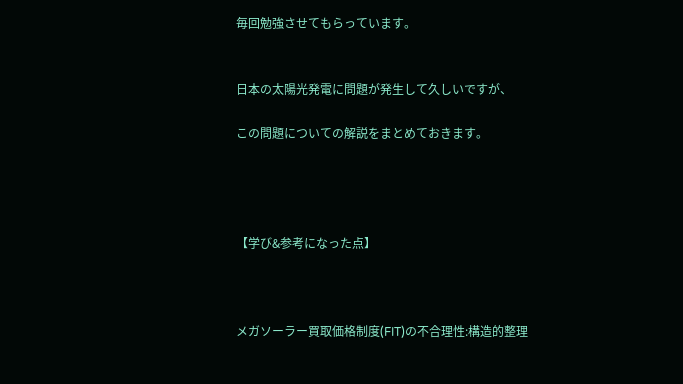毎回勉強させてもらっています。


日本の太陽光発電に問題が発生して久しいですが、

この問題についての解説をまとめておきます。




【学び&参考になった点】



メガソーラー買取価格制度(FIT)の不合理性:構造的整理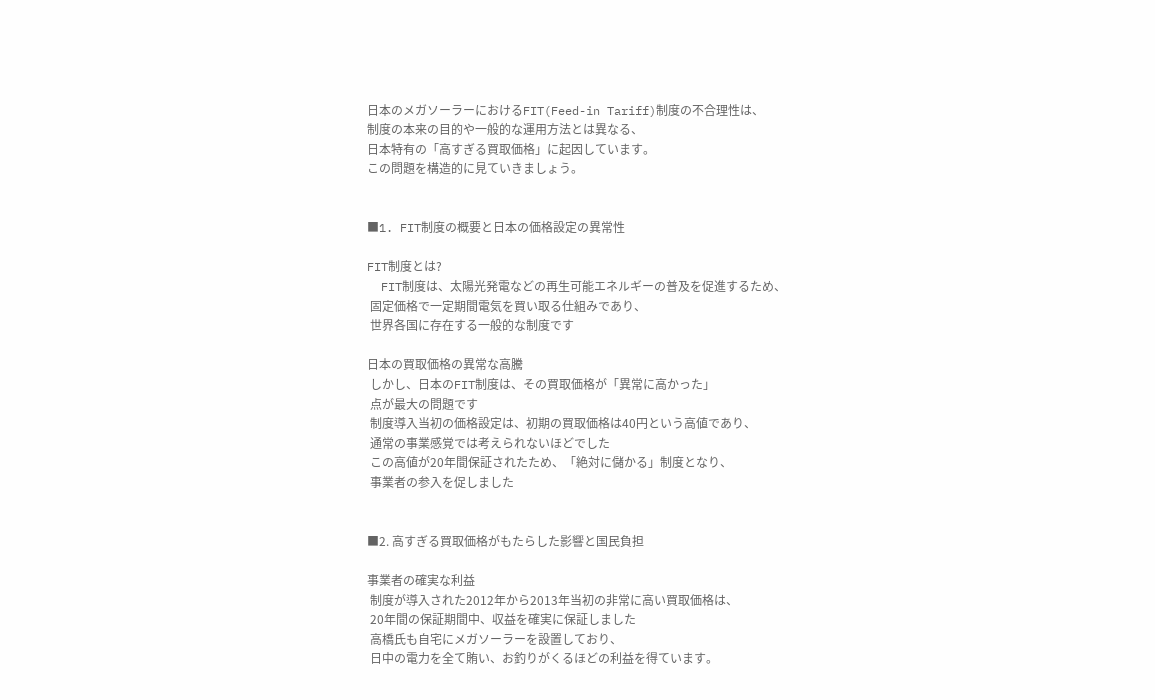日本のメガソーラーにおけるFIT(Feed-in Tariff)制度の不合理性は、
制度の本来の目的や一般的な運用方法とは異なる、
日本特有の「高すぎる買取価格」に起因しています。
この問題を構造的に見ていきましょう。


■1. FIT制度の概要と日本の価格設定の異常性

FIT制度とは?
  FIT制度は、太陽光発電などの再生可能エネルギーの普及を促進するため、
 固定価格で一定期間電気を買い取る仕組みであり、
 世界各国に存在する一般的な制度です

日本の買取価格の異常な高騰
 しかし、日本のFIT制度は、その買取価格が「異常に高かった」
 点が最大の問題です
 制度導入当初の価格設定は、初期の買取価格は40円という高値であり、
 通常の事業感覚では考えられないほどでした
 この高値が20年間保証されたため、「絶対に儲かる」制度となり、
 事業者の参入を促しました


■2. 高すぎる買取価格がもたらした影響と国民負担

事業者の確実な利益
 制度が導入された2012年から2013年当初の非常に高い買取価格は、
 20年間の保証期間中、収益を確実に保証しました
 高橋氏も自宅にメガソーラーを設置しており、
 日中の電力を全て賄い、お釣りがくるほどの利益を得ています。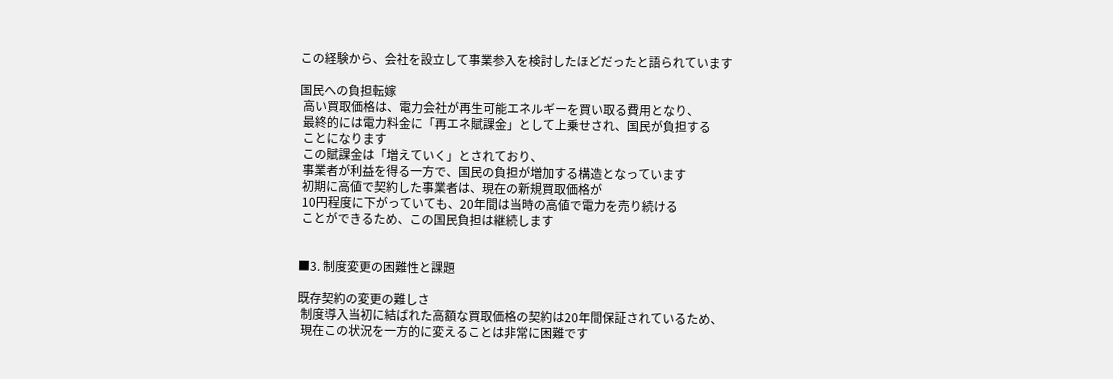この経験から、会社を設立して事業参入を検討したほどだったと語られています

国民への負担転嫁
 高い買取価格は、電力会社が再生可能エネルギーを買い取る費用となり、
 最終的には電力料金に「再エネ賦課金」として上乗せされ、国民が負担する
 ことになります
 この賦課金は「増えていく」とされており、
 事業者が利益を得る一方で、国民の負担が増加する構造となっています
 初期に高値で契約した事業者は、現在の新規買取価格が
 10円程度に下がっていても、20年間は当時の高値で電力を売り続ける
 ことができるため、この国民負担は継続します


■3. 制度変更の困難性と課題

既存契約の変更の難しさ
 制度導入当初に結ばれた高額な買取価格の契約は20年間保証されているため、
 現在この状況を一方的に変えることは非常に困難です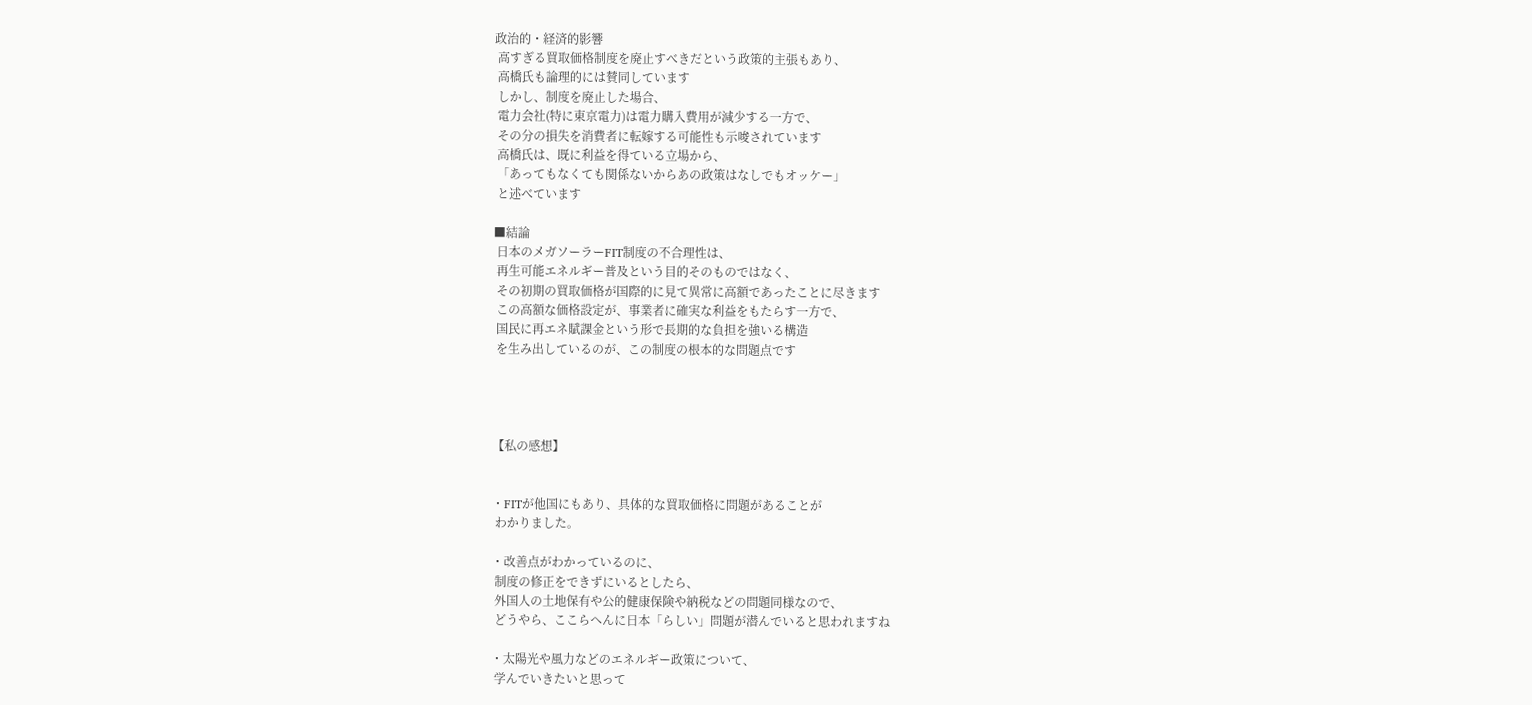政治的・経済的影響
 高すぎる買取価格制度を廃止すべきだという政策的主張もあり、
 高橋氏も論理的には賛同しています
 しかし、制度を廃止した場合、
 電力会社(特に東京電力)は電力購入費用が減少する一方で、
 その分の損失を消費者に転嫁する可能性も示唆されています
 高橋氏は、既に利益を得ている立場から、
 「あってもなくても関係ないからあの政策はなしでもオッケー」
 と述べています

■結論
 日本のメガソーラーFIT制度の不合理性は、
 再生可能エネルギー普及という目的そのものではなく、
 その初期の買取価格が国際的に見て異常に高額であったことに尽きます
 この高額な価格設定が、事業者に確実な利益をもたらす一方で、
 国民に再エネ賦課金という形で長期的な負担を強いる構造
 を生み出しているのが、この制度の根本的な問題点です




【私の感想】


・FITが他国にもあり、具体的な買取価格に問題があることが
 わかりました。

・改善点がわかっているのに、
 制度の修正をできずにいるとしたら、
 外国人の土地保有や公的健康保険や納税などの問題同様なので、
 どうやら、ここらへんに日本「らしい」問題が潜んでいると思われますね

・太陽光や風力などのエネルギー政策について、
 学んでいきたいと思って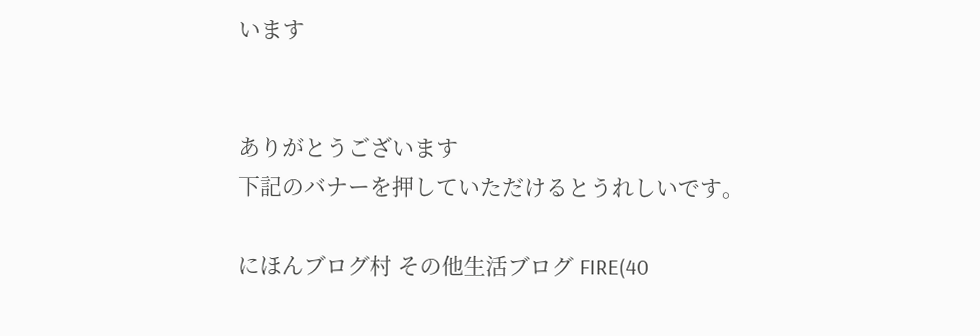います


ありがとうございます
下記のバナーを押していただけるとうれしいです。

にほんブログ村 その他生活ブログ FIRE(40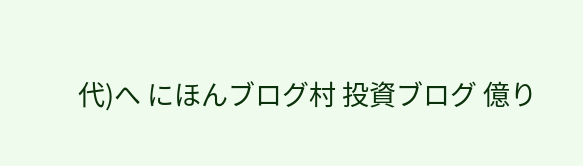代)へ にほんブログ村 投資ブログ 億り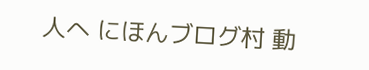人へ にほんブログ村 動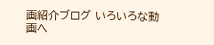画紹介ブログ いろいろな動画へ